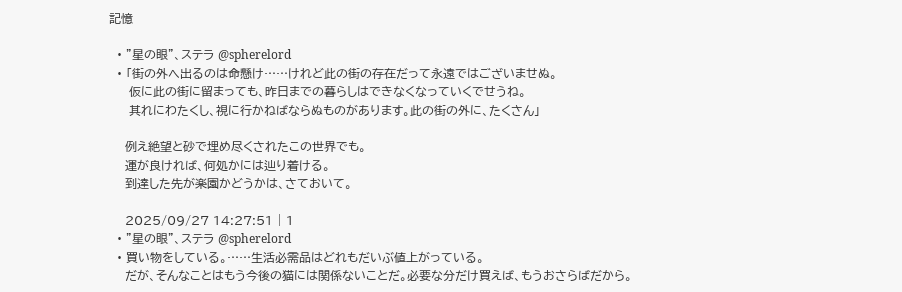記憶

  • "星の眼"、ステラ @spherelord
  • 「街の外へ出るのは命懸け……けれど此の街の存在だって永遠ではございませぬ。
     仮に此の街に留まっても、昨日までの暮らしはできなくなっていくでせうね。
     其れにわたくし、視に行かねばならぬものがあります。此の街の外に、たくさん」

    例え絶望と砂で埋め尽くされたこの世界でも。
    運が良ければ、何処かには辿り着ける。
    到達した先が楽園かどうかは、さておいて。

    2025/09/27 14:27:51 | 1
  • "星の眼"、ステラ @spherelord
  • 買い物をしている。……生活必需品はどれもだいぶ値上がっている。
    だが、そんなことはもう今後の猫には関係ないことだ。必要な分だけ買えば、もうおさらばだから。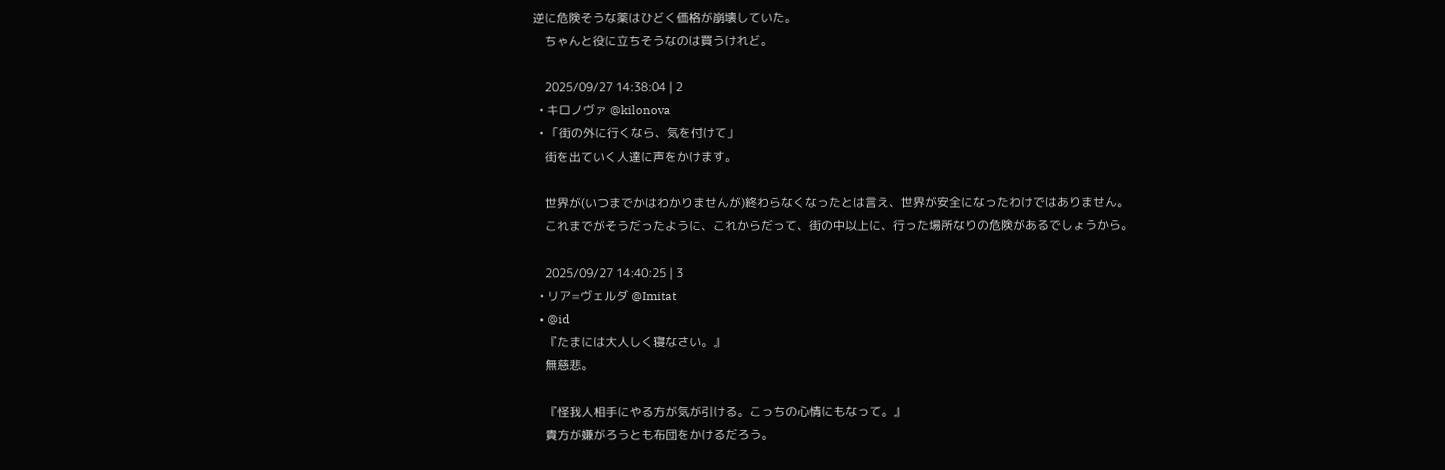逆に危険そうな薬はひどく価格が崩壊していた。
    ちゃんと役に立ちそうなのは買うけれど。

    2025/09/27 14:38:04 | 2
  • キロノヴァ @kilonova
  • 「街の外に行くなら、気を付けて」
    街を出ていく人達に声をかけます。

    世界が(いつまでかはわかりませんが)終わらなくなったとは言え、世界が安全になったわけではありません。
    これまでがそうだったように、これからだって、街の中以上に、行った場所なりの危険があるでしょうから。

    2025/09/27 14:40:25 | 3
  • リア=ヴェルダ @Imitat
  • @id
    『たまには大人しく寝なさい。』
    無慈悲。

    『怪我人相手にやる方が気が引ける。こっちの心情にもなって。』
    貴方が嫌がろうとも布団をかけるだろう。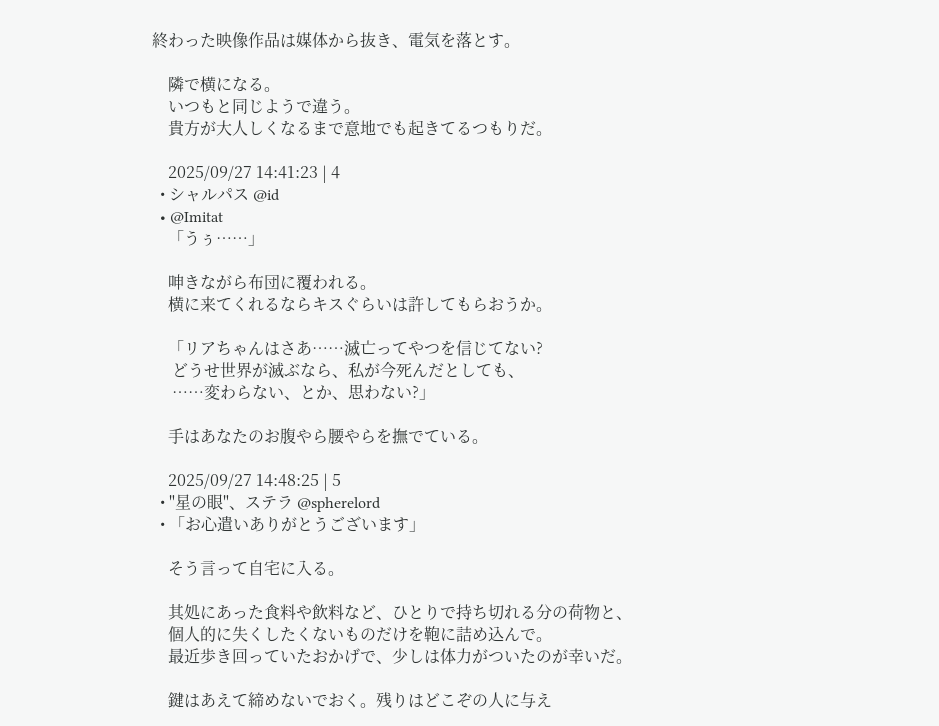終わった映像作品は媒体から抜き、電気を落とす。

    隣で横になる。
    いつもと同じようで違う。
    貴方が大人しくなるまで意地でも起きてるつもりだ。

    2025/09/27 14:41:23 | 4
  • シャルパス @id
  • @Imitat
    「うぅ……」

    呻きながら布団に覆われる。
    横に来てくれるならキスぐらいは許してもらおうか。

    「リアちゃんはさあ……滅亡ってやつを信じてない?
     どうせ世界が滅ぶなら、私が今死んだとしても、
     ……変わらない、とか、思わない?」

    手はあなたのお腹やら腰やらを撫でている。

    2025/09/27 14:48:25 | 5
  • "星の眼"、ステラ @spherelord
  • 「お心遣いありがとうございます」

    そう言って自宅に入る。

    其処にあった食料や飲料など、ひとりで持ち切れる分の荷物と、
    個人的に失くしたくないものだけを鞄に詰め込んで。
    最近歩き回っていたおかげで、少しは体力がついたのが幸いだ。

    鍵はあえて締めないでおく。残りはどこぞの人に与え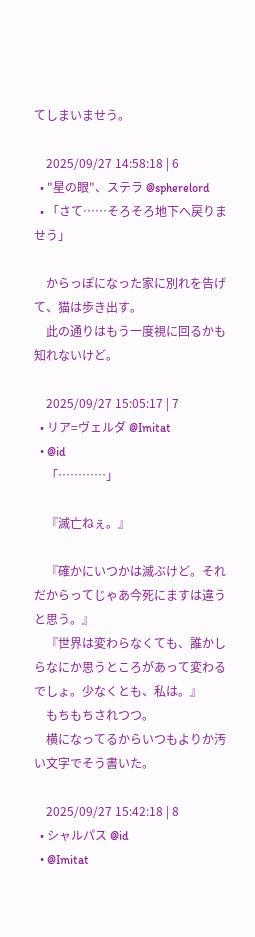てしまいませう。

    2025/09/27 14:58:18 | 6
  • "星の眼"、ステラ @spherelord
  • 「さて……そろそろ地下へ戻りませう」

    からっぽになった家に別れを告げて、猫は歩き出す。
    此の通りはもう一度視に回るかも知れないけど。

    2025/09/27 15:05:17 | 7
  • リア=ヴェルダ @Imitat
  • @id
    「…………」

    『滅亡ねぇ。』

    『確かにいつかは滅ぶけど。それだからってじゃあ今死にますは違うと思う。』
    『世界は変わらなくても、誰かしらなにか思うところがあって変わるでしょ。少なくとも、私は。』
    もちもちされつつ。
    横になってるからいつもよりか汚い文字でそう書いた。

    2025/09/27 15:42:18 | 8
  • シャルパス @id
  • @Imitat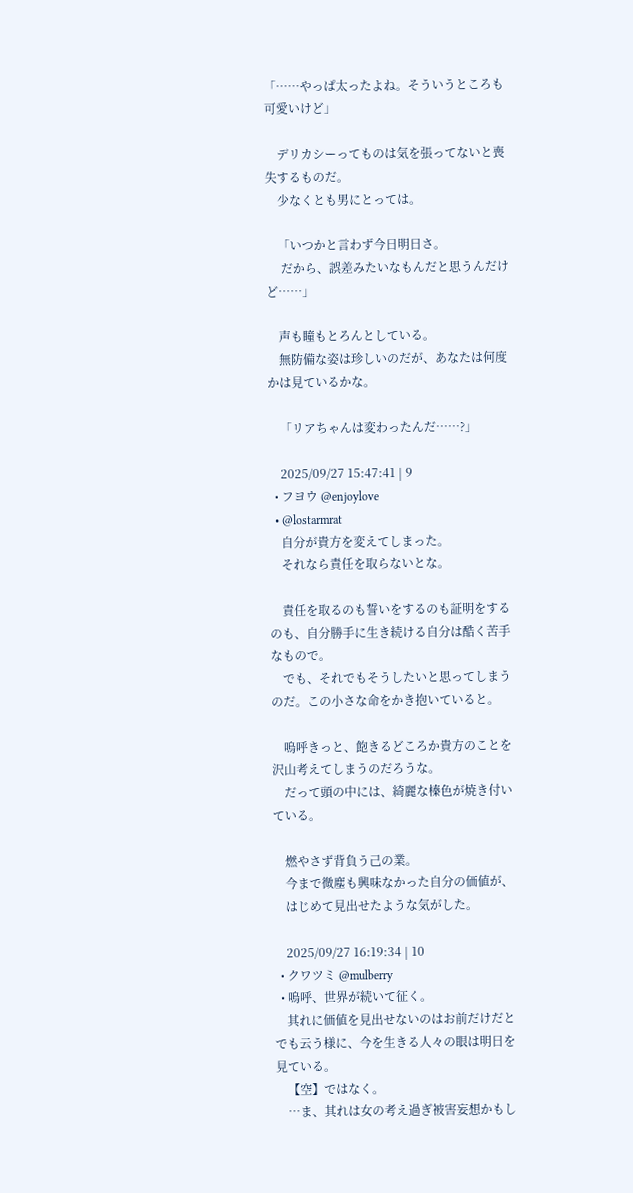「……やっぱ太ったよね。そういうところも可愛いけど」

    デリカシーってものは気を張ってないと喪失するものだ。
    少なくとも男にとっては。

    「いつかと言わず今日明日さ。
     だから、誤差みたいなもんだと思うんだけど……」

    声も瞳もとろんとしている。
    無防備な姿は珍しいのだが、あなたは何度かは見ているかな。

    「リアちゃんは変わったんだ……?」

    2025/09/27 15:47:41 | 9
  • フヨウ @enjoylove
  • @lostarmrat
    自分が貴方を変えてしまった。
    それなら責任を取らないとな。

    責任を取るのも誓いをするのも証明をするのも、自分勝手に生き続ける自分は酷く苦手なもので。
    でも、それでもそうしたいと思ってしまうのだ。この小さな命をかき抱いていると。

    嗚呼きっと、飽きるどころか貴方のことを沢山考えてしまうのだろうな。
    だって頭の中には、綺麗な榛色が焼き付いている。

    燃やさず背負う己の業。
    今まで微塵も興味なかった自分の価値が、
    はじめて見出せたような気がした。

    2025/09/27 16:19:34 | 10
  • クワツミ @mulberry
  • 嗚呼、世界が続いて征く。
    其れに価値を見出せないのはお前だけだとでも云う様に、今を生きる人々の眼は明日を見ている。
    【空】ではなく。
    …ま、其れは女の考え過ぎ被害妄想かもし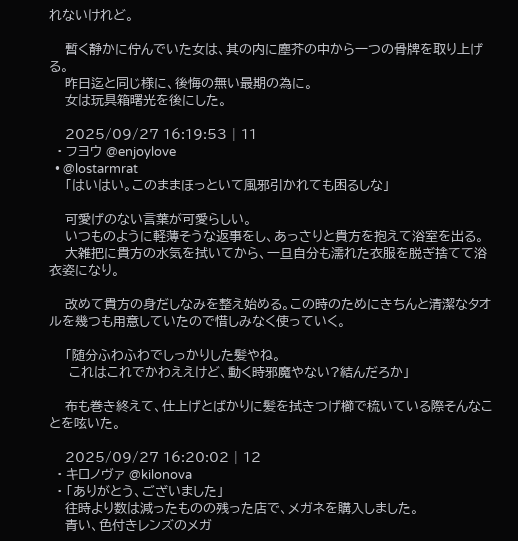れないけれど。

    暫く静かに佇んでいた女は、其の内に塵芥の中から一つの骨牌を取り上げる。
    昨日迄と同じ様に、後悔の無い最期の為に。
    女は玩具箱曙光を後にした。

    2025/09/27 16:19:53 | 11
  • フヨウ @enjoylove
  • @lostarmrat
    「はいはい。このままほっといて風邪引かれても困るしな」

    可愛げのない言葉が可愛らしい。
    いつものように軽薄そうな返事をし、あっさりと貴方を抱えて浴室を出る。
    大雑把に貴方の水気を拭いてから、一旦自分も濡れた衣服を脱ぎ捨てて浴衣姿になり。

    改めて貴方の身だしなみを整え始める。この時のためにきちんと清潔なタオルを幾つも用意していたので惜しみなく使っていく。

    「随分ふわふわでしっかりした髪やね。
     これはこれでかわええけど、動く時邪魔やない?結んだろか」

    布も巻き終えて、仕上げとばかりに髪を拭きつげ櫛で梳いている際そんなことを呟いた。

    2025/09/27 16:20:02 | 12
  • キロノヴァ @kilonova
  • 「ありがとう、ございました」
    往時より数は減ったものの残った店で、メガネを購入しました。
    青い、色付きレンズのメガ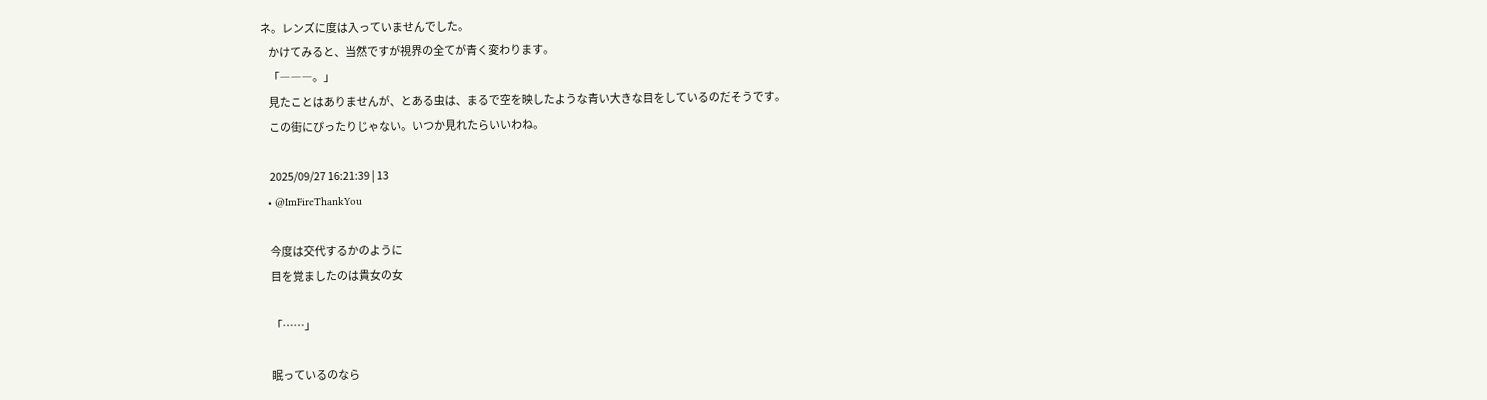ネ。レンズに度は入っていませんでした。
    かけてみると、当然ですが視界の全てが青く変わります。
    「―――。」
    見たことはありませんが、とある虫は、まるで空を映したような青い大きな目をしているのだそうです。
    この街にぴったりじゃない。いつか見れたらいいわね。

    2025/09/27 16:21:39 | 13
  • @ImFireThankYou

    今度は交代するかのように
    目を覚ましたのは貴女の女

    「……」

    眠っているのなら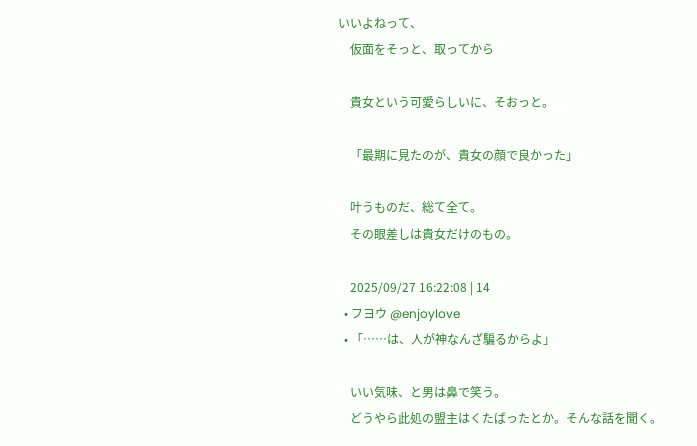いいよねって、
    仮面をそっと、取ってから

    貴女という可愛らしいに、そおっと。

    「最期に見たのが、貴女の顔で良かった」

    叶うものだ、総て全て。
    その眼差しは貴女だけのもの。

    2025/09/27 16:22:08 | 14
  • フヨウ @enjoylove
  • 「……は、人が神なんざ騙るからよ」

    いい気味、と男は鼻で笑う。
    どうやら此処の盟主はくたばったとか。そんな話を聞く。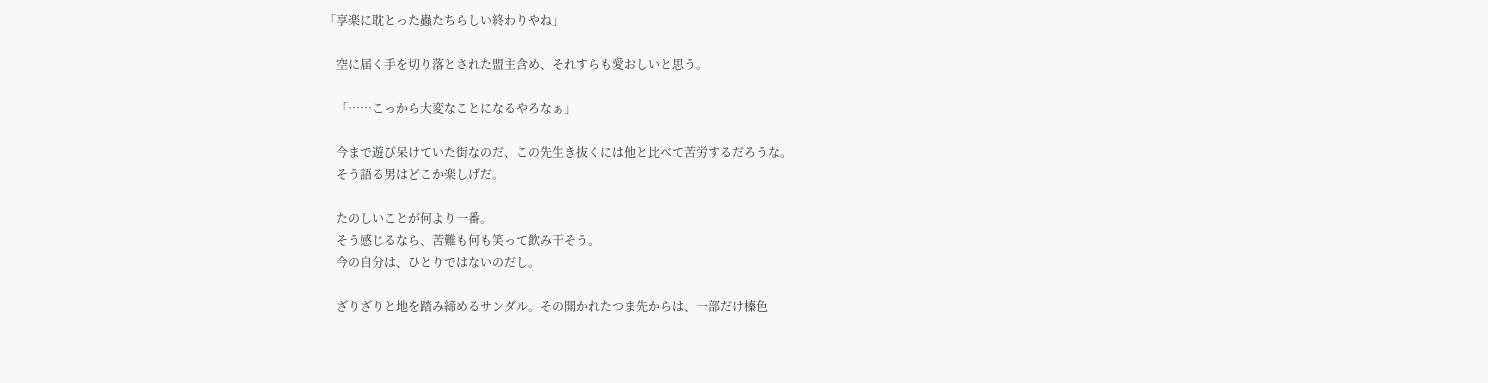「享楽に耽とった蟲たちらしい終わりやね」

    空に届く手を切り落とされた盟主含め、それすらも愛おしいと思う。

    「……こっから大変なことになるやろなぁ」

    今まで遊び呆けていた街なのだ、この先生き抜くには他と比べて苦労するだろうな。
    そう語る男はどこか楽しげだ。

    たのしいことが何より一番。
    そう感じるなら、苦難も何も笑って飲み干そう。
    今の自分は、ひとりではないのだし。

    ざりざりと地を踏み締めるサンダル。その開かれたつま先からは、一部だけ榛色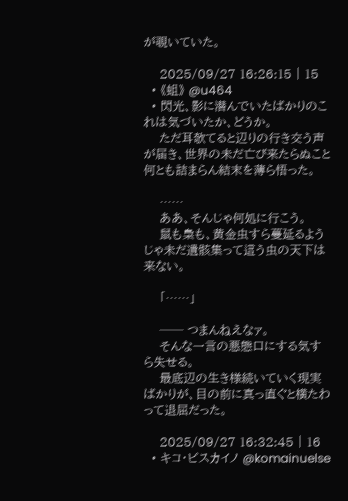が覗いていた。

    2025/09/27 16:26:15 | 15
  • 《蛆》 @u464
  • 閃光、影に潜んでいたばかりのこれは気づいたか、どうか。
    ただ耳欹てると辺りの行き交う声が届き、世界の未だ亡び来たらぬこと何とも詰まらん結末を薄ら悟った。

    ……
    ああ、そんじゃ何処に行こう。
    鼠も梟も、黄金虫すら蔓延るようじゃ未だ遺骸集って這う虫の天下は来ない。

    「……」

    ── つまんねえなァ。
    そんな一言の悪態口にする気すら失せる。
    最底辺の生き様続いていく現実ばかりが、目の前に真っ直ぐと横たわって退屈だった。

    2025/09/27 16:32:45 | 16
  • キコ・ビスカイノ @komainuelse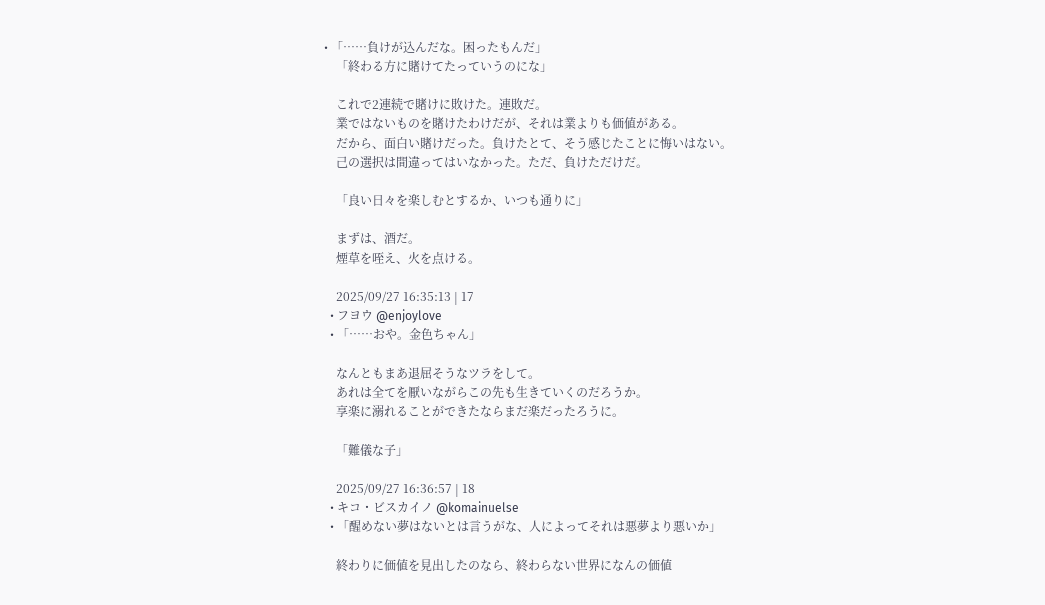• 「……負けが込んだな。困ったもんだ」
    「終わる方に賭けてたっていうのにな」

    これで2連続で賭けに敗けた。連敗だ。
    業ではないものを賭けたわけだが、それは業よりも価値がある。
    だから、面白い賭けだった。負けたとて、そう感じたことに悔いはない。
    己の選択は間違ってはいなかった。ただ、負けただけだ。

    「良い日々を楽しむとするか、いつも通りに」

    まずは、酒だ。
    煙草を咥え、火を点ける。

    2025/09/27 16:35:13 | 17
  • フヨウ @enjoylove
  • 「……おや。金色ちゃん」

    なんともまあ退屈そうなツラをして。
    あれは全てを厭いながらこの先も生きていくのだろうか。
    享楽に溺れることができたならまだ楽だったろうに。

    「難儀な子」

    2025/09/27 16:36:57 | 18
  • キコ・ビスカイノ @komainuelse
  • 「醒めない夢はないとは言うがな、人によってそれは悪夢より悪いか」

    終わりに価値を見出したのなら、終わらない世界になんの価値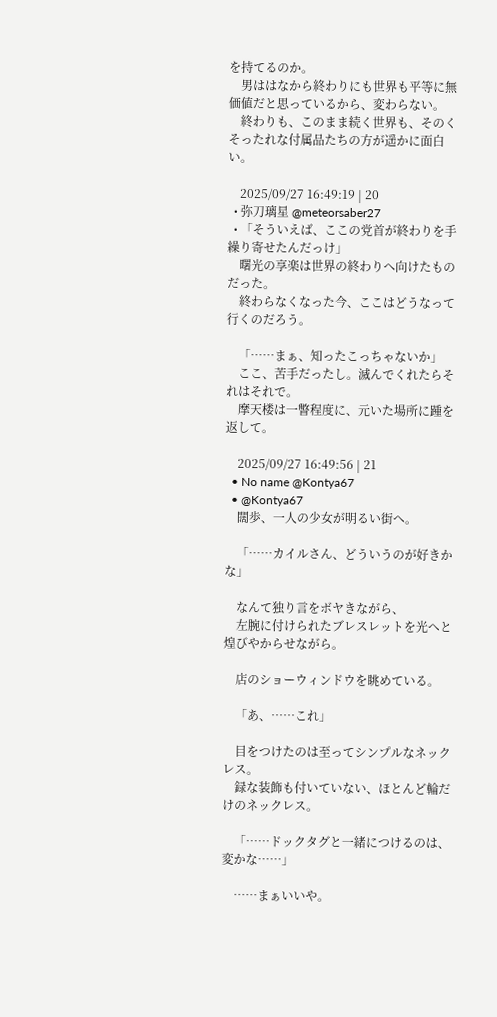を持てるのか。
    男ははなから終わりにも世界も平等に無価値だと思っているから、変わらない。
    終わりも、このまま続く世界も、そのくそったれな付属品たちの方が遥かに面白い。

    2025/09/27 16:49:19 | 20
  • 弥刀璃星 @meteorsaber27
  • 「そういえば、ここの党首が終わりを手繰り寄せたんだっけ」
    曙光の享楽は世界の終わりへ向けたものだった。
    終わらなくなった今、ここはどうなって行くのだろう。

    「……まぁ、知ったこっちゃないか」
    ここ、苦手だったし。滅んでくれたらそれはそれで。
    摩天楼は一瞥程度に、元いた場所に踵を返して。

    2025/09/27 16:49:56 | 21
  • No name @Kontya67
  • @Kontya67
    闊歩、一人の少女が明るい街へ。

    「……カイルさん、どういうのが好きかな」

    なんて独り言をボヤきながら、
    左腕に付けられたブレスレットを光へと煌びやからせながら。

    店のショーウィンドウを眺めている。

    「あ、……これ」

    目をつけたのは至ってシンプルなネックレス。
    録な装飾も付いていない、ほとんど輪だけのネックレス。

    「……ドックタグと一緒につけるのは、変かな……」

    ……まぁいいや。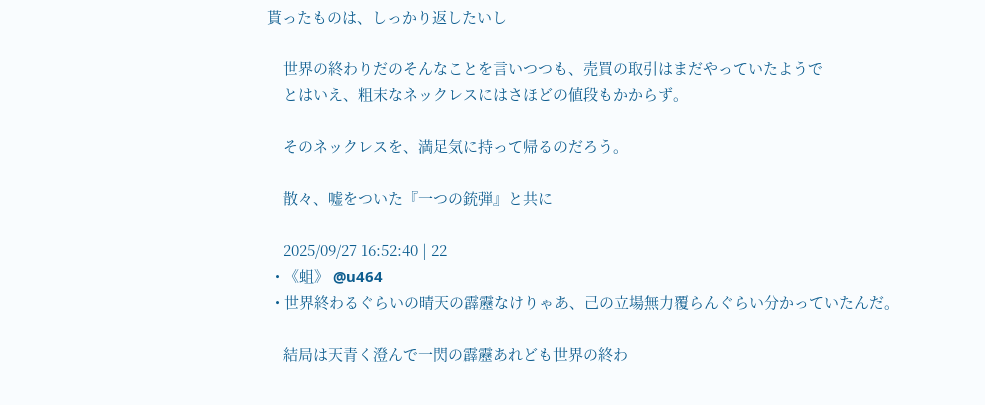貰ったものは、しっかり返したいし

    世界の終わりだのそんなことを言いつつも、売買の取引はまだやっていたようで
    とはいえ、粗末なネックレスにはさほどの値段もかからず。

    そのネックレスを、満足気に持って帰るのだろう。

    散々、嘘をついた『一つの銃弾』と共に

    2025/09/27 16:52:40 | 22
  • 《蛆》 @u464
  • 世界終わるぐらいの晴天の霹靂なけりゃあ、己の立場無力覆らんぐらい分かっていたんだ。

    結局は天青く澄んで一閃の霹靂あれども世界の終わ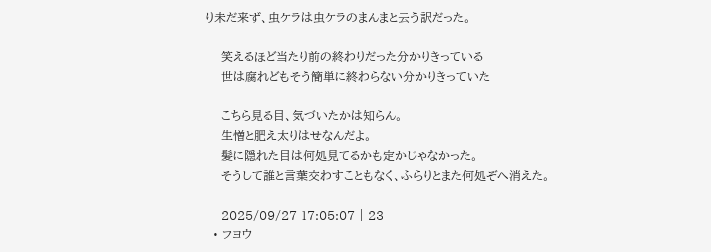り未だ来ず、虫ケラは虫ケラのまんまと云う訳だった。

    笑えるほど当たり前の終わりだった分かりきっている
    世は腐れどもそう簡単に終わらない分かりきっていた

    こちら見る目、気づいたかは知らん。
    生憎と肥え太りはせなんだよ。
    髪に隠れた目は何処見てるかも定かじゃなかった。
    そうして誰と言葉交わすこともなく、ふらりとまた何処ぞへ消えた。

    2025/09/27 17:05:07 | 23
  • フヨウ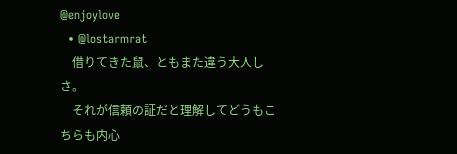@enjoylove
  • @lostarmrat
    借りてきた鼠、ともまた違う大人しさ。
    それが信頼の証だと理解してどうもこちらも内心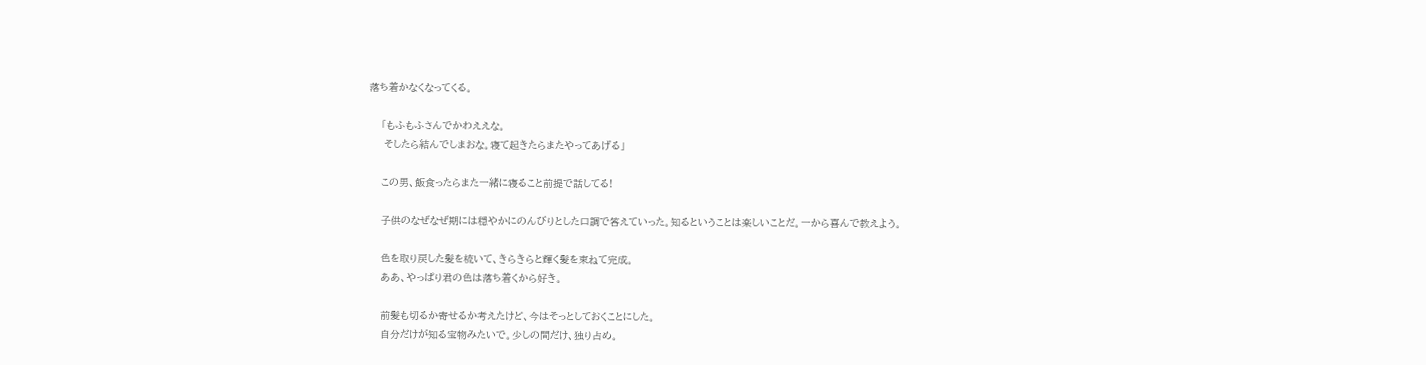落ち着かなくなってくる。

    「もふもふさんでかわええな。
     そしたら結んでしまおな。寝て起きたらまたやってあげる」

    この男、飯食ったらまた一緒に寝ること前提で話してる!

    子供のなぜなぜ期には穏やかにのんびりとした口調で答えていった。知るということは楽しいことだ。一から喜んで教えよう。

    色を取り戻した髪を梳いて、きらきらと輝く髪を束ねて完成。
    ああ、やっぱり君の色は落ち着くから好き。

    前髪も切るか寄せるか考えたけど、今はそっとしておくことにした。
    自分だけが知る宝物みたいで。少しの間だけ、独り占め。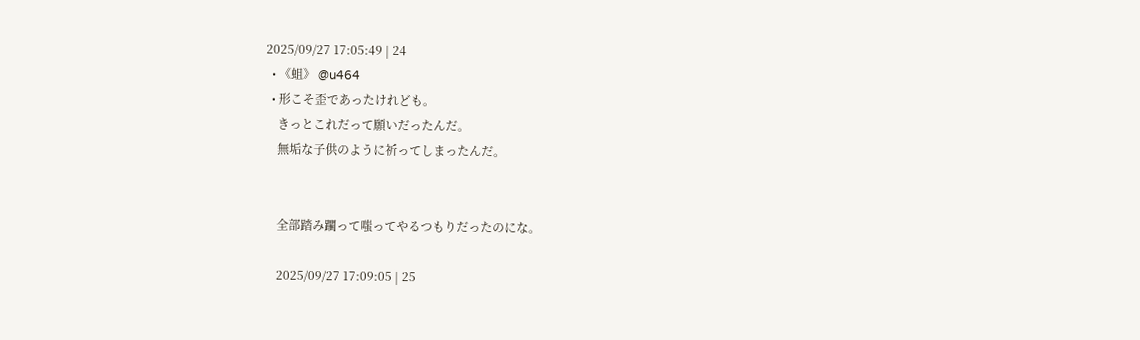2025/09/27 17:05:49 | 24
  • 《蛆》 @u464
  • 形こそ歪であったけれども。
    きっとこれだって願いだったんだ。
    無垢な子供のように祈ってしまったんだ。


    全部踏み躙って嗤ってやるつもりだったのにな。

    2025/09/27 17:09:05 | 25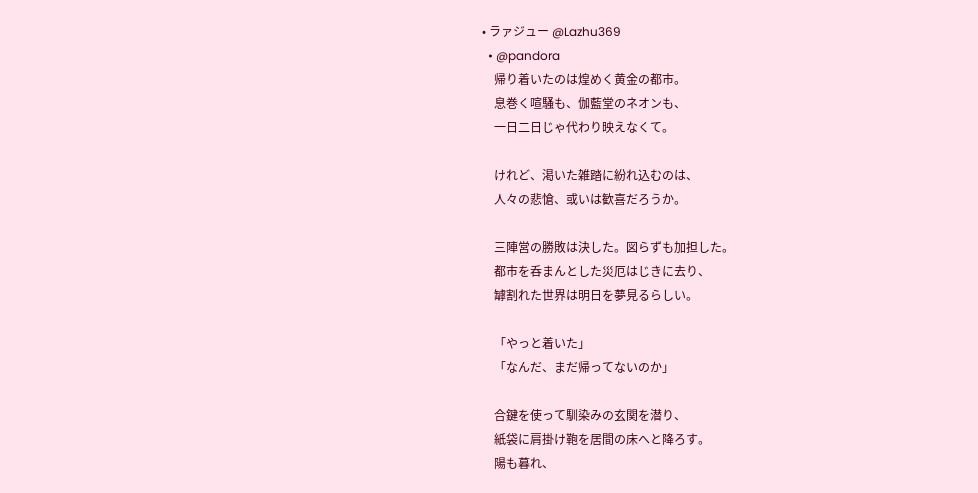• ラァジュー @Lazhu369
  • @pandora
    帰り着いたのは煌めく黄金の都市。
    息巻く喧騒も、伽藍堂のネオンも、
    一日二日じゃ代わり映えなくて。

    けれど、渇いた雑踏に紛れ込むのは、
    人々の悲愴、或いは歓喜だろうか。

    三陣営の勝敗は決した。図らずも加担した。
    都市を呑まんとした災厄はじきに去り、
    罅割れた世界は明日を夢見るらしい。

    「やっと着いた」
    「なんだ、まだ帰ってないのか」

    合鍵を使って馴染みの玄関を潜り、
    紙袋に肩掛け鞄を居間の床へと降ろす。
    陽も暮れ、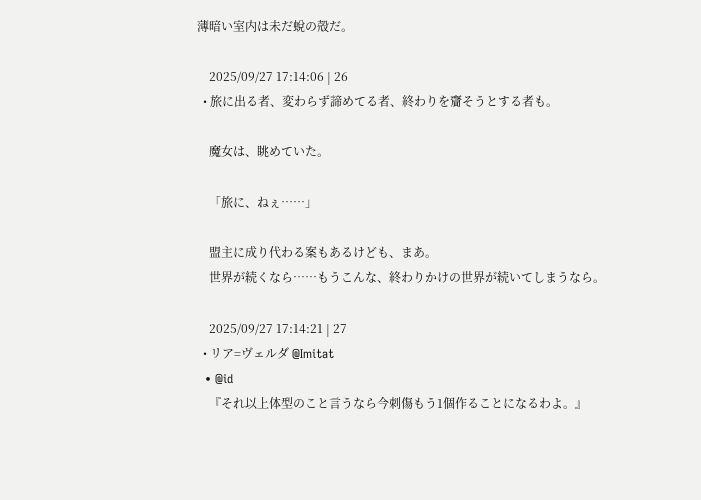薄暗い室内は未だ蛻の殻だ。

    2025/09/27 17:14:06 | 26
  • 旅に出る者、変わらず諦めてる者、終わりを齎そうとする者も。

    魔女は、眺めていた。

    「旅に、ねぇ……」

    盟主に成り代わる案もあるけども、まあ。
    世界が続くなら……もうこんな、終わりかけの世界が続いてしまうなら。

    2025/09/27 17:14:21 | 27
  • リア=ヴェルダ @Imitat
  • @id
    『それ以上体型のこと言うなら今刺傷もう1個作ることになるわよ。』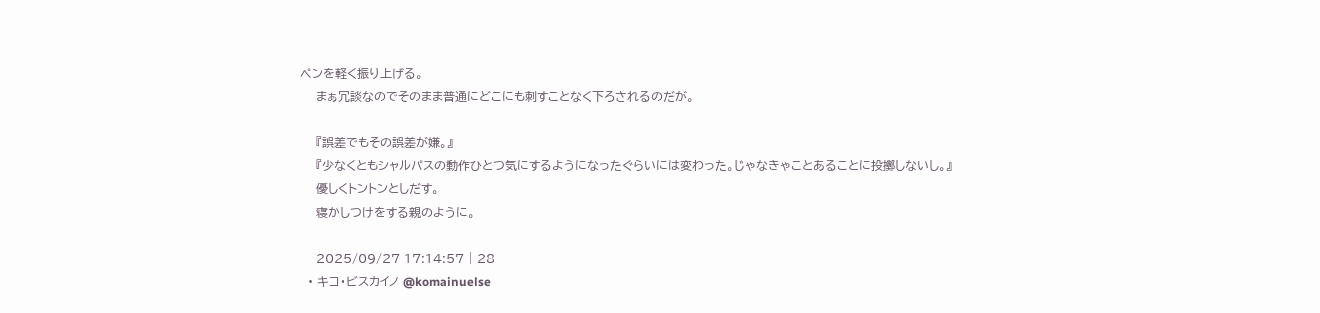ペンを軽く振り上げる。
    まぁ冗談なのでそのまま普通にどこにも刺すことなく下ろされるのだが。

    『誤差でもその誤差が嫌。』
    『少なくともシャルパスの動作ひとつ気にするようになったぐらいには変わった。じゃなきゃことあることに投擲しないし。』
    優しくトントンとしだす。
    寝かしつけをする親のように。

    2025/09/27 17:14:57 | 28
  • キコ・ビスカイノ @komainuelse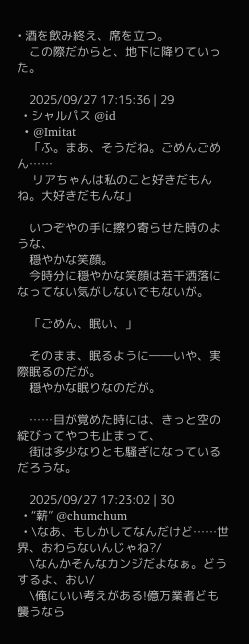• 酒を飲み終え、席を立つ。
    この際だからと、地下に降りていった。

    2025/09/27 17:15:36 | 29
  • シャルパス @id
  • @Imitat
    「ふ。まあ、そうだね。ごめんごめん……
     リアちゃんは私のこと好きだもんね。大好きだもんな」

    いつぞやの手に擦り寄らせた時のような、
    穏やかな笑顔。
    今時分に穏やかな笑顔は若干洒落になってない気がしないでもないが。

    「ごめん、眠い、」

    そのまま、眠るように――いや、実際眠るのだが。
    穏やかな眠りなのだが。

    ……目が覚めた時には、きっと空の綻びってやつも止まって、
    街は多少なりとも騒ぎになっているだろうな。

    2025/09/27 17:23:02 | 30
  • “薪” @chumchum
  • \なあ、もしかしてなんだけど……世界、おわらないんじゃね?/
    \なんかそんなカンジだよなぁ。どうするよ、おい/
    \俺にいい考えがある!億万業者ども襲うなら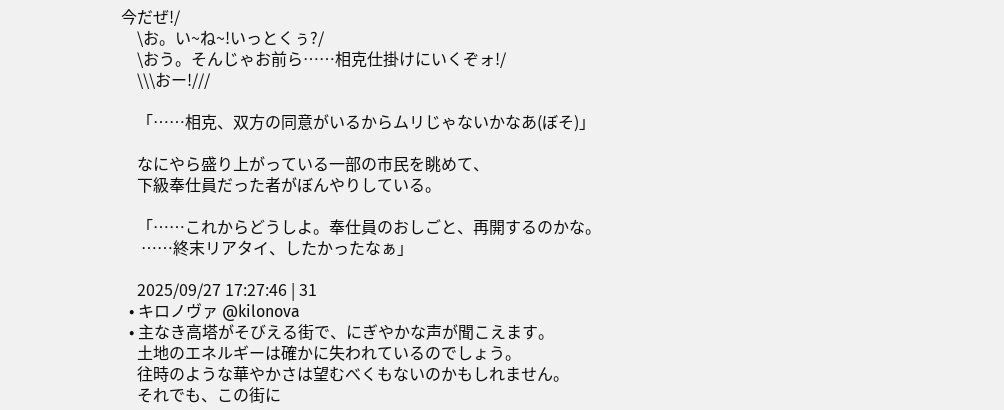今だぜ!/
    \お。い~ね~!いっとくぅ?/
    \おう。そんじゃお前ら……相克仕掛けにいくぞォ!/
    \\\おー!///

    「……相克、双方の同意がいるからムリじゃないかなあ(ぼそ)」

    なにやら盛り上がっている一部の市民を眺めて、
    下級奉仕員だった者がぼんやりしている。

    「……これからどうしよ。奉仕員のおしごと、再開するのかな。
     ……終末リアタイ、したかったなぁ」

    2025/09/27 17:27:46 | 31
  • キロノヴァ @kilonova
  • 主なき高塔がそびえる街で、にぎやかな声が聞こえます。
    土地のエネルギーは確かに失われているのでしょう。
    往時のような華やかさは望むべくもないのかもしれません。
    それでも、この街に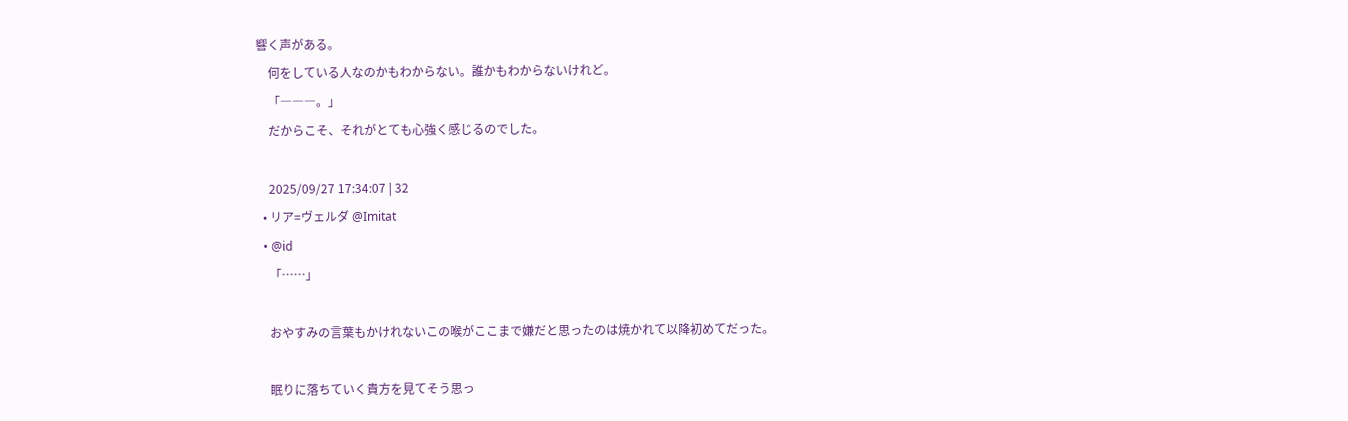響く声がある。
    何をしている人なのかもわからない。誰かもわからないけれど。
    「―――。」
    だからこそ、それがとても心強く感じるのでした。

    2025/09/27 17:34:07 | 32
  • リア=ヴェルダ @Imitat
  • @id
    「……」

    おやすみの言葉もかけれないこの喉がここまで嫌だと思ったのは焼かれて以降初めてだった。

    眠りに落ちていく貴方を見てそう思っ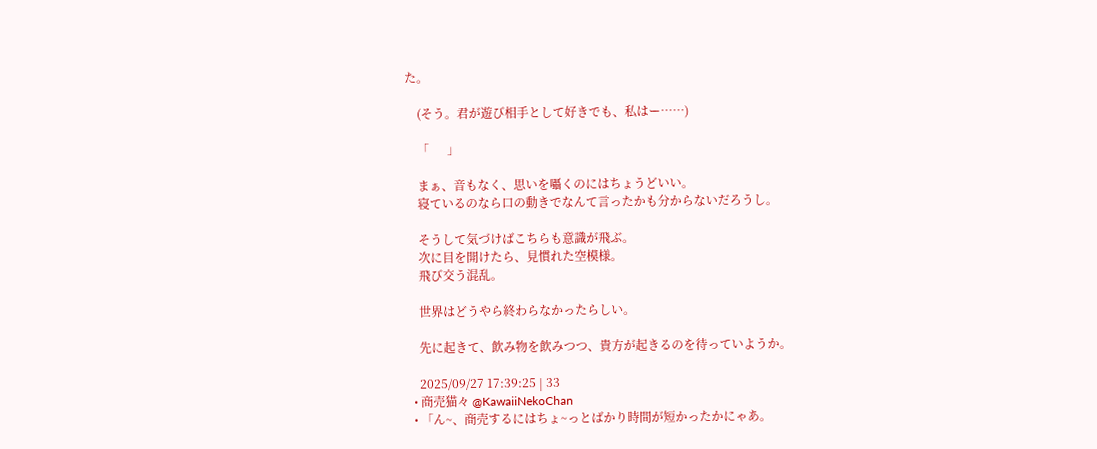た。

    (そう。君が遊び相手として好きでも、私はー……)

    「      」

    まぁ、音もなく、思いを囁くのにはちょうどいい。
    寝ているのなら口の動きでなんて言ったかも分からないだろうし。

    そうして気づけばこちらも意識が飛ぶ。
    次に目を開けたら、見慣れた空模様。
    飛び交う混乱。

    世界はどうやら終わらなかったらしい。

    先に起きて、飲み物を飲みつつ、貴方が起きるのを待っていようか。

    2025/09/27 17:39:25 | 33
  • 商売猫々 @KawaiiNekoChan
  • 「ん~、商売するにはちょ~っとばかり時間が短かったかにゃあ。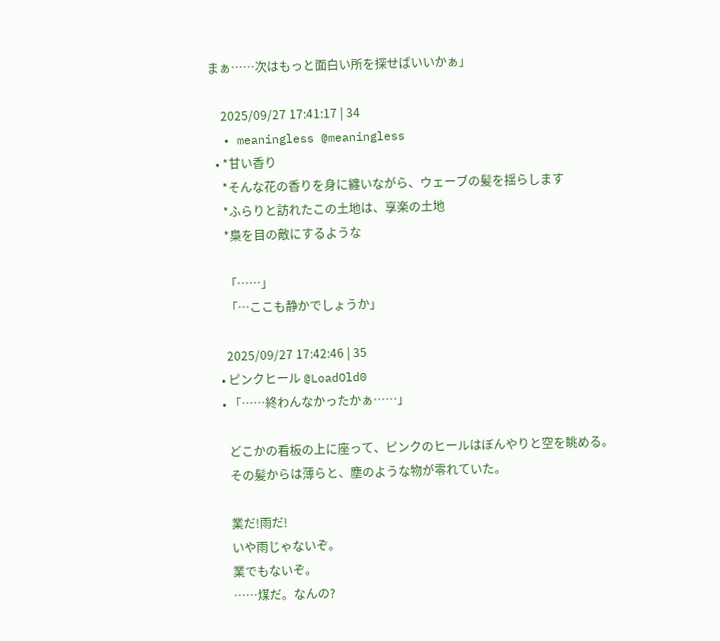まぁ……次はもっと面白い所を探せばいいかぁ」

    2025/09/27 17:41:17 | 34
  • meaningless @meaningless
  • *甘い香り
    *そんな花の香りを身に纏いながら、ウェーブの髪を揺らします
    *ふらりと訪れたこの土地は、享楽の土地
    *梟を目の敵にするような

    「……」
    「…ここも静かでしょうか」

    2025/09/27 17:42:46 | 35
  • ピンクヒール @LoadOld0
  • 「……終わんなかったかぁ……」

    どこかの看板の上に座って、ピンクのヒールはぼんやりと空を眺める。
    その髪からは薄らと、塵のような物が零れていた。

    業だ!雨だ!
    いや雨じゃないぞ。
    業でもないぞ。
    ……煤だ。なんの?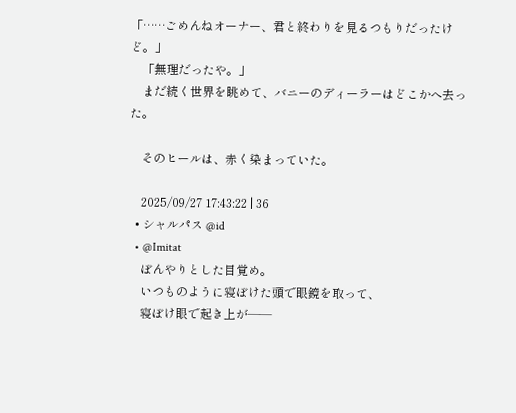「……ごめんねオーナー、君と終わりを見るつもりだったけど。」
    「無理だったや。」
    まだ続く世界を眺めて、バニーのディーラーはどこかへ去った。

    そのヒールは、赤く染まっていた。

    2025/09/27 17:43:22 | 36
  • シャルパス @id
  • @Imitat
    ぼんやりとした目覚め。
    いつものように寝ぼけた頭で眼鏡を取って、
    寝ぼけ眼で起き上が――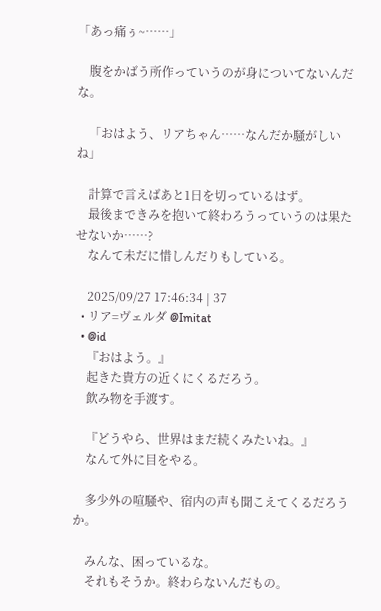「あっ痛ぅ~……」

    腹をかばう所作っていうのが身についてないんだな。

    「おはよう、リアちゃん……なんだか騒がしいね」

    計算で言えばあと1日を切っているはず。
    最後まできみを抱いて終わろうっていうのは果たせないか……?
    なんて未だに惜しんだりもしている。

    2025/09/27 17:46:34 | 37
  • リア=ヴェルダ @Imitat
  • @id
    『おはよう。』
    起きた貴方の近くにくるだろう。
    飲み物を手渡す。

    『どうやら、世界はまだ続くみたいね。』
    なんて外に目をやる。

    多少外の喧騒や、宿内の声も聞こえてくるだろうか。

    みんな、困っているな。
    それもそうか。終わらないんだもの。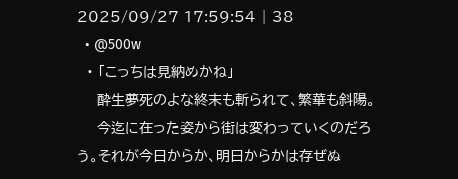2025/09/27 17:59:54 | 38
  • @500w
  • 「こっちは見納めかね」
    酔生夢死のよな終末も斬られて、繁華も斜陽。
    今迄に在った姿から街は変わっていくのだろう。それが今日からか、明日からかは存ぜぬ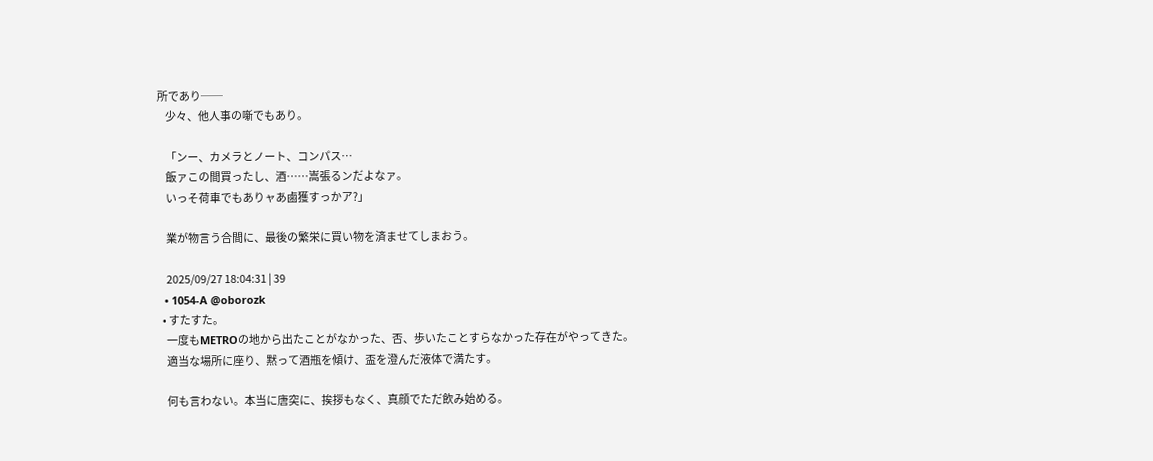所であり──
    少々、他人事の噺でもあり。

    「ンー、カメラとノート、コンパス…
    飯ァこの間買ったし、酒……嵩張るンだよなァ。
    いっそ荷車でもありャあ鹵獲すっかア?」

    業が物言う合間に、最後の繁栄に買い物を済ませてしまおう。

    2025/09/27 18:04:31 | 39
  • 1054-A @oborozk
  • すたすた。
    一度もMETROの地から出たことがなかった、否、歩いたことすらなかった存在がやってきた。
    適当な場所に座り、黙って酒瓶を傾け、盃を澄んだ液体で満たす。

    何も言わない。本当に唐突に、挨拶もなく、真顔でただ飲み始める。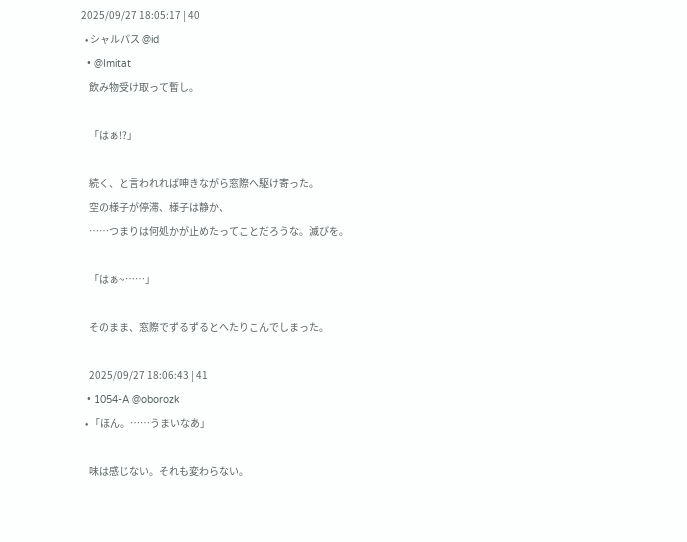2025/09/27 18:05:17 | 40
  • シャルパス @id
  • @Imitat
    飲み物受け取って暫し。

    「はぁ!?」

    続く、と言われれば呻きながら窓際へ駆け寄った。
    空の様子が停滞、様子は静か、
    ……つまりは何処かが止めたってことだろうな。滅びを。

    「はぁ~……」

    そのまま、窓際でずるずるとへたりこんでしまった。

    2025/09/27 18:06:43 | 41
  • 1054-A @oborozk
  • 「ほん。……うまいなあ」

    味は感じない。それも変わらない。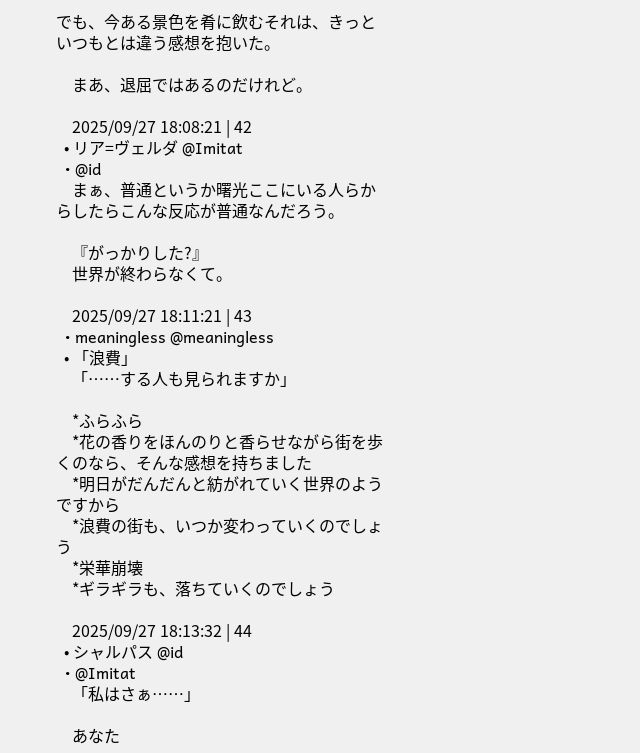でも、今ある景色を肴に飲むそれは、きっといつもとは違う感想を抱いた。

    まあ、退屈ではあるのだけれど。

    2025/09/27 18:08:21 | 42
  • リア=ヴェルダ @Imitat
  • @id
    まぁ、普通というか曙光ここにいる人らからしたらこんな反応が普通なんだろう。

    『がっかりした?』
    世界が終わらなくて。

    2025/09/27 18:11:21 | 43
  • meaningless @meaningless
  • 「浪費」
    「……する人も見られますか」

    *ふらふら
    *花の香りをほんのりと香らせながら街を歩くのなら、そんな感想を持ちました
    *明日がだんだんと紡がれていく世界のようですから
    *浪費の街も、いつか変わっていくのでしょう
    *栄華崩壊
    *ギラギラも、落ちていくのでしょう

    2025/09/27 18:13:32 | 44
  • シャルパス @id
  • @Imitat
    「私はさぁ……」

    あなた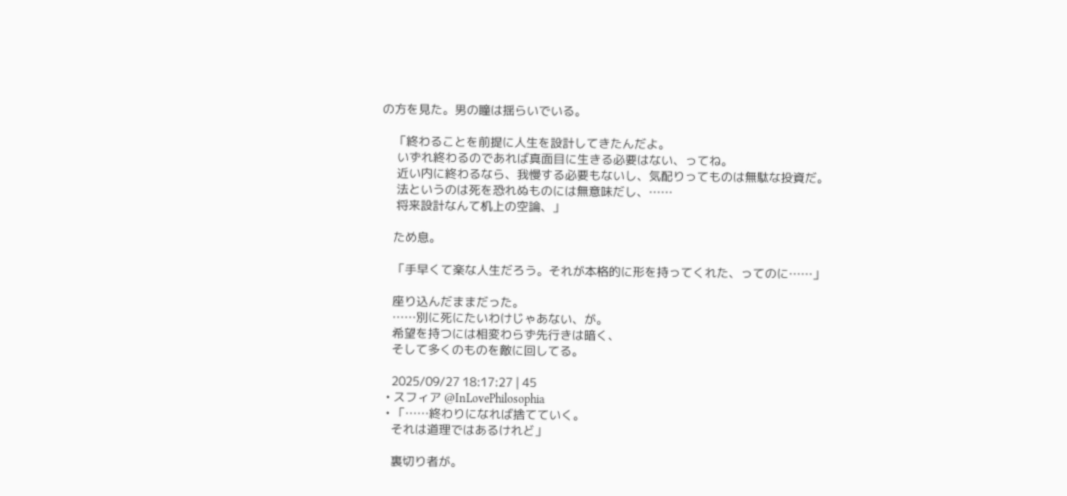の方を見た。男の瞳は揺らいでいる。

    「終わることを前提に人生を設計してきたんだよ。
     いずれ終わるのであれば真面目に生きる必要はない、ってね。
     近い内に終わるなら、我慢する必要もないし、気配りってものは無駄な投資だ。
     法というのは死を恐れぬものには無意味だし、……
     将来設計なんて机上の空論、」

    ため息。

    「手早くて楽な人生だろう。それが本格的に形を持ってくれた、ってのに……」

    座り込んだままだった。
    ……別に死にたいわけじゃあない、が。
    希望を持つには相変わらず先行きは暗く、
    そして多くのものを敵に回してる。

    2025/09/27 18:17:27 | 45
  • スフィア @InLovePhilosophia
  • 「……終わりになれば捨てていく。
    それは道理ではあるけれど」

    裏切り者が。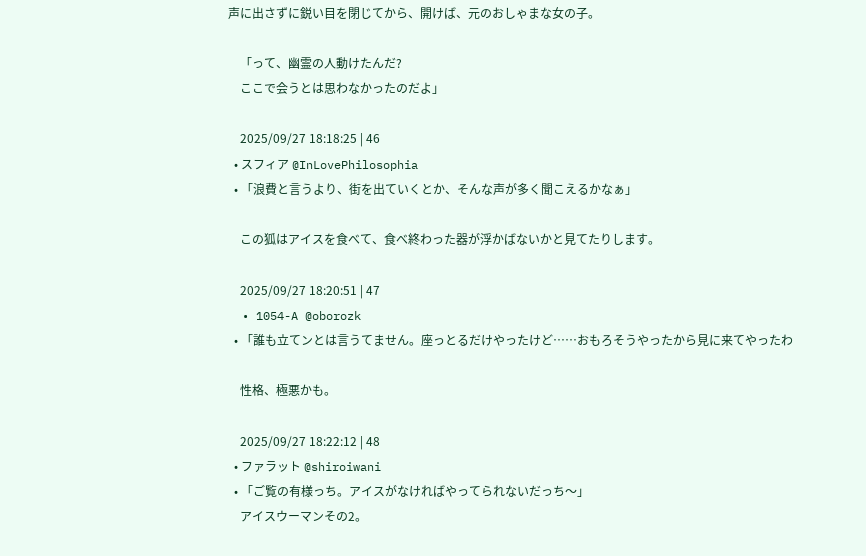声に出さずに鋭い目を閉じてから、開けば、元のおしゃまな女の子。

    「って、幽霊の人動けたんだ?
    ここで会うとは思わなかったのだよ」

    2025/09/27 18:18:25 | 46
  • スフィア @InLovePhilosophia
  • 「浪費と言うより、街を出ていくとか、そんな声が多く聞こえるかなぁ」

    この狐はアイスを食べて、食べ終わった器が浮かばないかと見てたりします。

    2025/09/27 18:20:51 | 47
  • 1054-A @oborozk
  • 「誰も立てンとは言うてません。座っとるだけやったけど……おもろそうやったから見に来てやったわ

    性格、極悪かも。

    2025/09/27 18:22:12 | 48
  • ファラット @shiroiwani
  • 「ご覧の有様っち。アイスがなければやってられないだっち〜」
    アイスウーマンその2。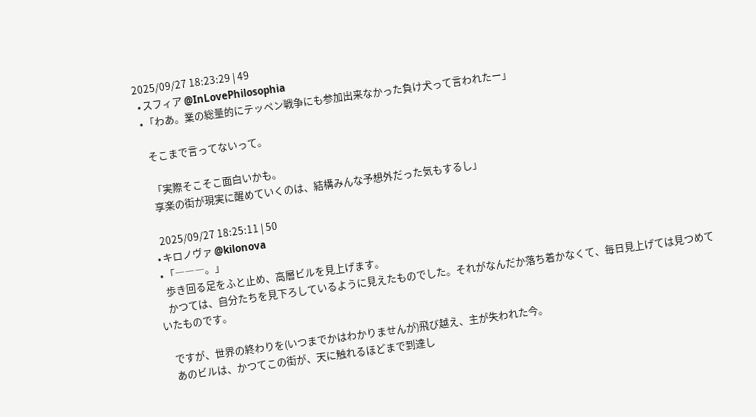2025/09/27 18:23:29 | 49
  • スフィア @InLovePhilosophia
  • 「わあ。業の総量的にテッペン戦争にも参加出来なかった負け犬って言われたー」

    そこまで言ってないって。

    「実際そこそこ面白いかも。
    享楽の街が現実に醒めていくのは、結構みんな予想外だった気もするし」

    2025/09/27 18:25:11 | 50
  • キロノヴァ @kilonova
  • 「―――。」
    歩き回る足をふと止め、高層ビルを見上げます。
    かつては、自分たちを見下ろしているように見えたものでした。それがなんだか落ち着かなくて、毎日見上げては見つめていたものです。

    ですが、世界の終わりを(いつまでかはわかりませんが)飛び越え、主が失われた今。
    あのビルは、かつてこの街が、天に触れるほどまで到達し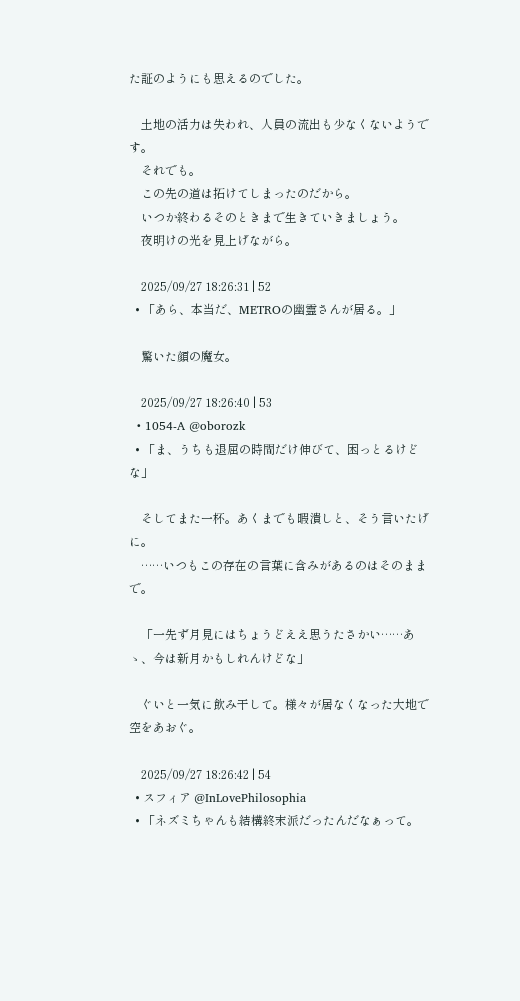た証のようにも思えるのでした。

    土地の活力は失われ、人員の流出も少なくないようです。
    それでも。
    この先の道は拓けてしまったのだから。
    いつか終わるそのときまで生きていきましょう。
    夜明けの光を見上げながら。

    2025/09/27 18:26:31 | 52
  • 「あら、本当だ、METROの幽霊さんが居る。」

    驚いた顔の魔女。

    2025/09/27 18:26:40 | 53
  • 1054-A @oborozk
  • 「ま、うちも退屈の時間だけ伸びて、困っとるけどな」

    そしてまた一杯。あくまでも暇潰しと、そう言いたげに。
    ……いつもこの存在の言葉に含みがあるのはそのままで。

    「一先ず月見にはちょうどええ思うたさかい……あゝ、今は新月かもしれんけどな」

    ぐいと一気に飲み干して。様々が居なくなった大地で空をあおぐ。

    2025/09/27 18:26:42 | 54
  • スフィア @InLovePhilosophia
  • 「ネズミちゃんも結構終末派だったんだなぁって。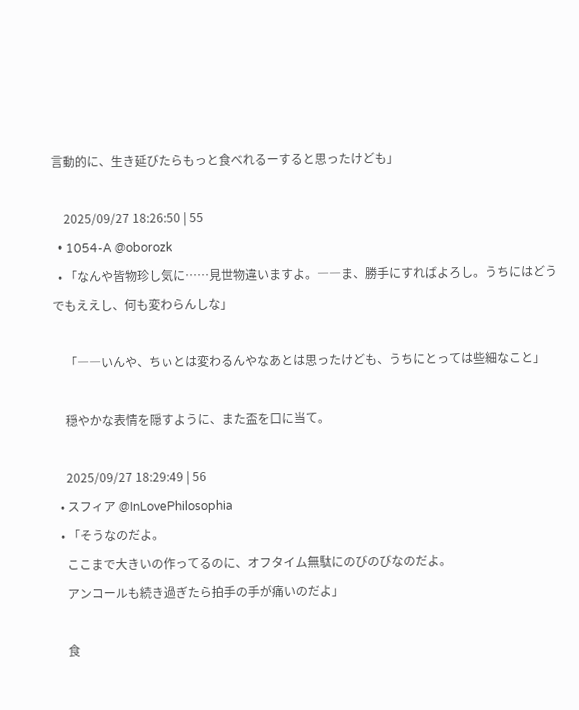言動的に、生き延びたらもっと食べれるーすると思ったけども」

    2025/09/27 18:26:50 | 55
  • 1054-A @oborozk
  • 「なんや皆物珍し気に……見世物違いますよ。――ま、勝手にすればよろし。うちにはどうでもええし、何も変わらんしな」

    「――いんや、ちぃとは変わるんやなあとは思ったけども、うちにとっては些細なこと」

    穏やかな表情を隠すように、また盃を口に当て。

    2025/09/27 18:29:49 | 56
  • スフィア @InLovePhilosophia
  • 「そうなのだよ。
    ここまで大きいの作ってるのに、オフタイム無駄にのびのびなのだよ。
    アンコールも続き過ぎたら拍手の手が痛いのだよ」

    食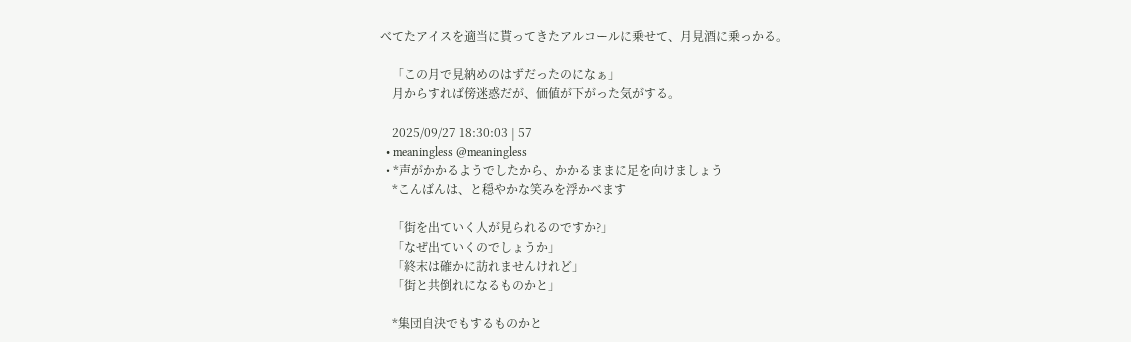べてたアイスを適当に貰ってきたアルコールに乗せて、月見酒に乗っかる。

    「この月で見納めのはずだったのになぁ」
    月からすれば傍迷惑だが、価値が下がった気がする。

    2025/09/27 18:30:03 | 57
  • meaningless @meaningless
  • *声がかかるようでしたから、かかるままに足を向けましょう
    *こんばんは、と穏やかな笑みを浮かべます

    「街を出ていく人が見られるのですか?」
    「なぜ出ていくのでしょうか」
    「終末は確かに訪れませんけれど」
    「街と共倒れになるものかと」

    *集団自決でもするものかと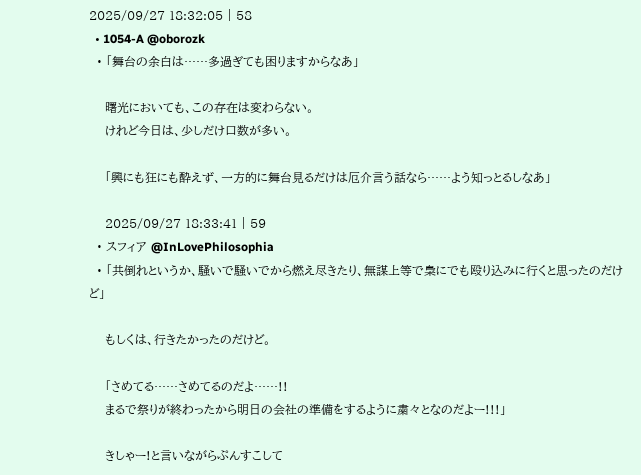2025/09/27 18:32:05 | 58
  • 1054-A @oborozk
  • 「舞台の余白は……多過ぎても困りますからなあ」

    曙光においても、この存在は変わらない。
    けれど今日は、少しだけ口数が多い。

    「興にも狂にも酔えず、一方的に舞台見るだけは厄介言う話なら……よう知っとるしなあ」

    2025/09/27 18:33:41 | 59
  • スフィア @InLovePhilosophia
  • 「共倒れというか、騒いで騒いでから燃え尽きたり、無謀上等で梟にでも殴り込みに行くと思ったのだけど」

    もしくは、行きたかったのだけど。

    「さめてる……さめてるのだよ……!!
    まるで祭りが終わったから明日の会社の準備をするように粛々となのだよー!!!」

    きしゃー!と言いながらぷんすこして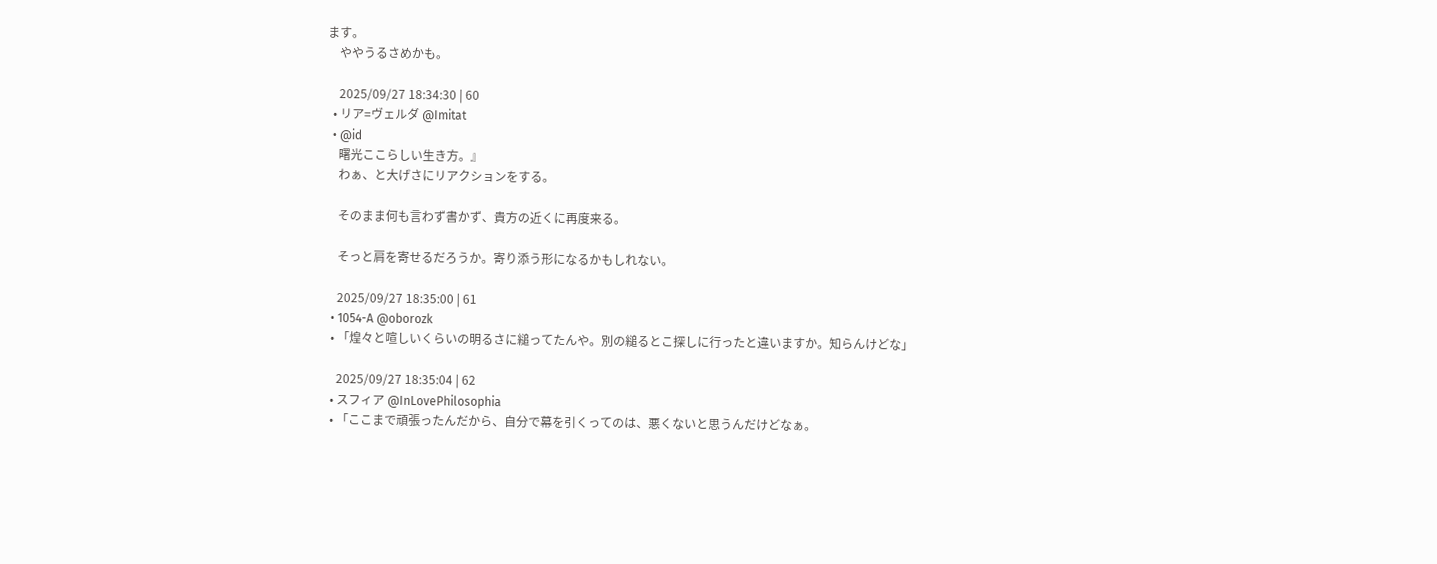ます。
    ややうるさめかも。

    2025/09/27 18:34:30 | 60
  • リア=ヴェルダ @Imitat
  • @id
    曙光ここらしい生き方。』
    わぁ、と大げさにリアクションをする。

    そのまま何も言わず書かず、貴方の近くに再度来る。

    そっと肩を寄せるだろうか。寄り添う形になるかもしれない。

    2025/09/27 18:35:00 | 61
  • 1054-A @oborozk
  • 「煌々と喧しいくらいの明るさに縋ってたんや。別の縋るとこ探しに行ったと違いますか。知らんけどな」

    2025/09/27 18:35:04 | 62
  • スフィア @InLovePhilosophia
  • 「ここまで頑張ったんだから、自分で幕を引くってのは、悪くないと思うんだけどなぁ。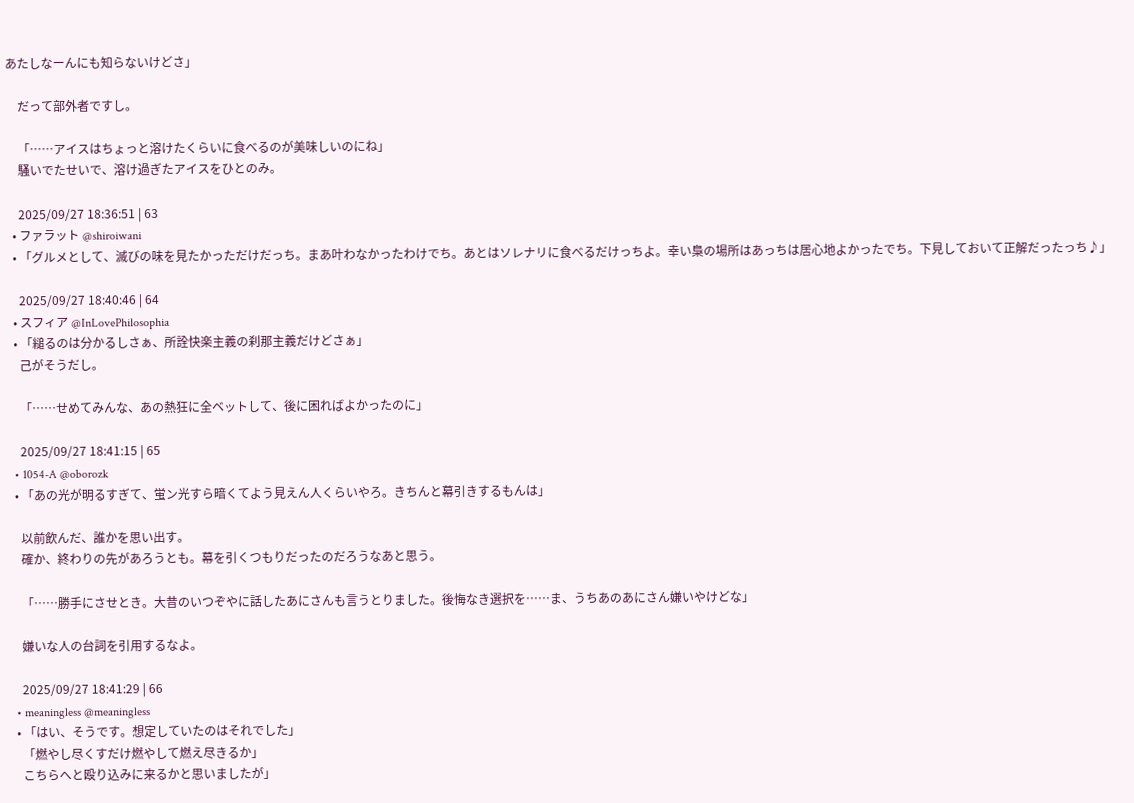あたしなーんにも知らないけどさ」

    だって部外者ですし。

    「……アイスはちょっと溶けたくらいに食べるのが美味しいのにね」
    騒いでたせいで、溶け過ぎたアイスをひとのみ。

    2025/09/27 18:36:51 | 63
  • ファラット @shiroiwani
  • 「グルメとして、滅びの味を見たかっただけだっち。まあ叶わなかったわけでち。あとはソレナリに食べるだけっちよ。幸い梟の場所はあっちは居心地よかったでち。下見しておいて正解だったっち♪」

    2025/09/27 18:40:46 | 64
  • スフィア @InLovePhilosophia
  • 「縋るのは分かるしさぁ、所詮快楽主義の刹那主義だけどさぁ」
    己がそうだし。

    「……せめてみんな、あの熱狂に全ベットして、後に困ればよかったのに」

    2025/09/27 18:41:15 | 65
  • 1054-A @oborozk
  • 「あの光が明るすぎて、蛍ン光すら暗くてよう見えん人くらいやろ。きちんと幕引きするもんは」

    以前飲んだ、誰かを思い出す。
    確か、終わりの先があろうとも。幕を引くつもりだったのだろうなあと思う。

    「……勝手にさせとき。大昔のいつぞやに話したあにさんも言うとりました。後悔なき選択を……ま、うちあのあにさん嫌いやけどな」

    嫌いな人の台詞を引用するなよ。

    2025/09/27 18:41:29 | 66
  • meaningless @meaningless
  • 「はい、そうです。想定していたのはそれでした」
    「燃やし尽くすだけ燃やして燃え尽きるか」
    こちらへと殴り込みに来るかと思いましたが」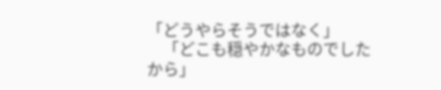「どうやらそうではなく」
    「どこも穏やかなものでしたから」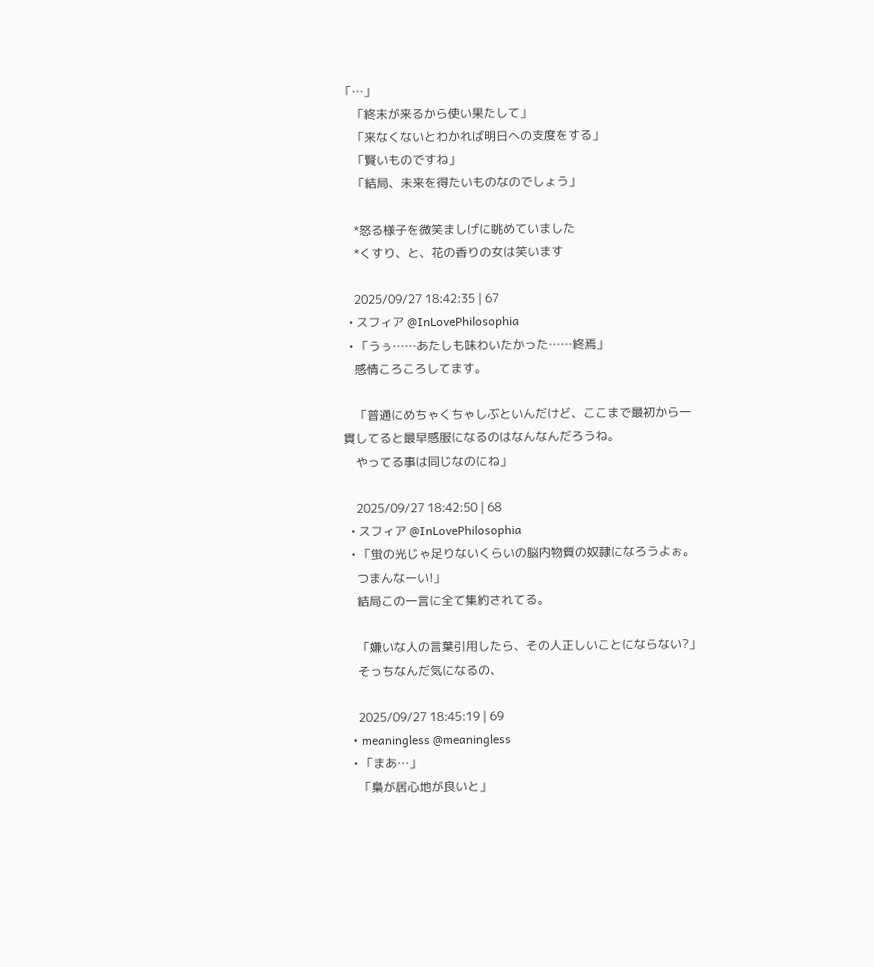「…」
    「終末が来るから使い果たして」
    「来なくないとわかれば明日への支度をする」
    「賢いものですね」
    「結局、未来を得たいものなのでしょう」

    *怒る様子を微笑ましげに眺めていました
    *くすり、と、花の香りの女は笑います

    2025/09/27 18:42:35 | 67
  • スフィア @InLovePhilosophia
  • 「うぅ……あたしも味わいたかった……終焉」
    感情ころころしてます。

    「普通にめちゃくちゃしぶといんだけど、ここまで最初から一貫してると最早感服になるのはなんなんだろうね。
    やってる事は同じなのにね」

    2025/09/27 18:42:50 | 68
  • スフィア @InLovePhilosophia
  • 「蛍の光じゃ足りないくらいの脳内物質の奴隷になろうよぉ。
    つまんなーい!」
    結局この一言に全て集約されてる。

    「嫌いな人の言葉引用したら、その人正しいことにならない?」
    そっちなんだ気になるの、

    2025/09/27 18:45:19 | 69
  • meaningless @meaningless
  • 「まあ…」
    「梟が居心地が良いと」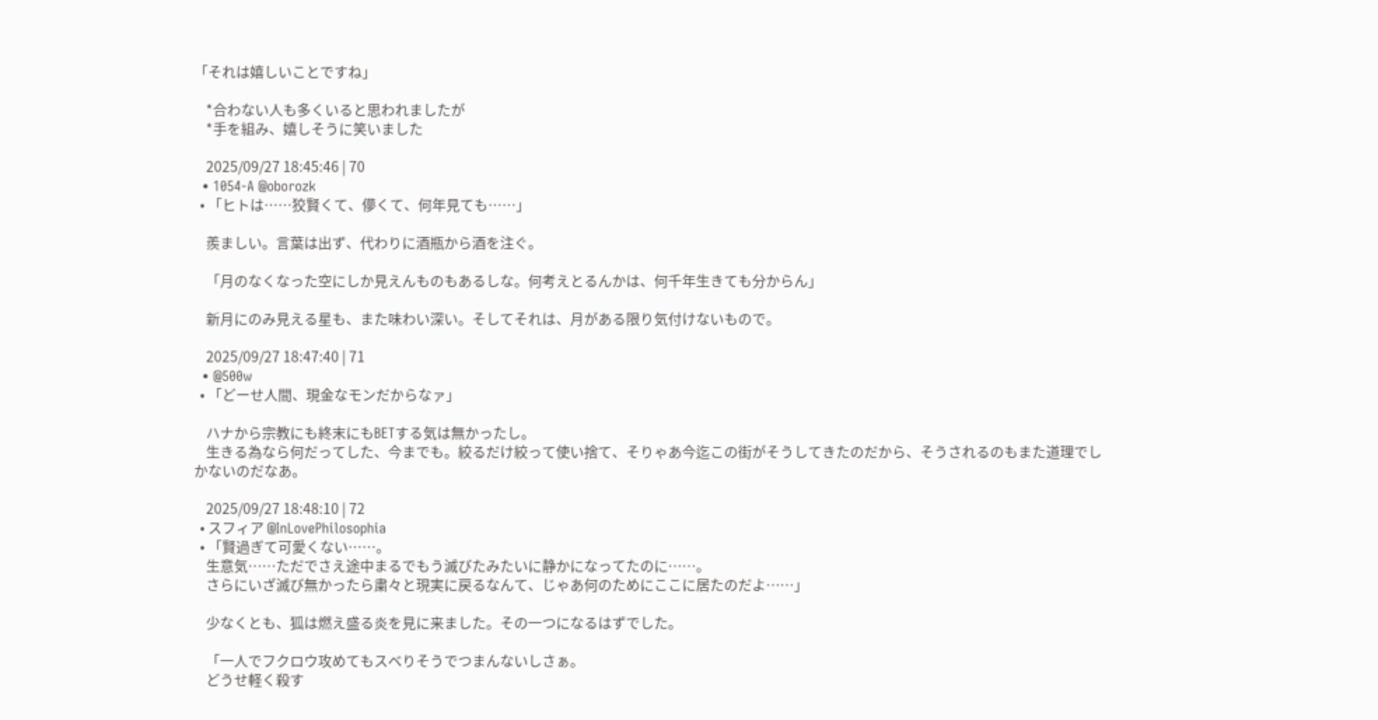「それは嬉しいことですね」

    *合わない人も多くいると思われましたが
    *手を組み、嬉しそうに笑いました

    2025/09/27 18:45:46 | 70
  • 1054-A @oborozk
  • 「ヒトは……狡賢くて、儚くて、何年見ても……」

    羨ましい。言葉は出ず、代わりに酒瓶から酒を注ぐ。

    「月のなくなった空にしか見えんものもあるしな。何考えとるんかは、何千年生きても分からん」

    新月にのみ見える星も、また味わい深い。そしてそれは、月がある限り気付けないもので。

    2025/09/27 18:47:40 | 71
  • @500w
  • 「どーせ人間、現金なモンだからなァ」

    ハナから宗教にも終末にもBETする気は無かったし。
    生きる為なら何だってした、今までも。絞るだけ絞って使い捨て、そりゃあ今迄この街がそうしてきたのだから、そうされるのもまた道理でしかないのだなあ。

    2025/09/27 18:48:10 | 72
  • スフィア @InLovePhilosophia
  • 「賢過ぎて可愛くない……。
    生意気……ただでさえ途中まるでもう滅びたみたいに静かになってたのに……。
    さらにいざ滅び無かったら粛々と現実に戻るなんて、じゃあ何のためにここに居たのだよ……」

    少なくとも、狐は燃え盛る炎を見に来ました。その一つになるはずでした。

    「一人でフクロウ攻めてもスベりそうでつまんないしさぁ。
    どうせ軽く殺す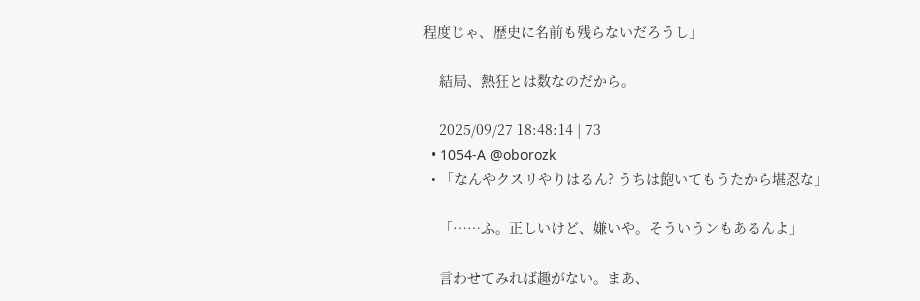程度じゃ、歴史に名前も残らないだろうし」

    結局、熱狂とは数なのだから。

    2025/09/27 18:48:14 | 73
  • 1054-A @oborozk
  • 「なんやクスリやりはるん? うちは飽いてもうたから堪忍な」

    「……ふ。正しいけど、嫌いや。そういうンもあるんよ」

    言わせてみれば趣がない。まあ、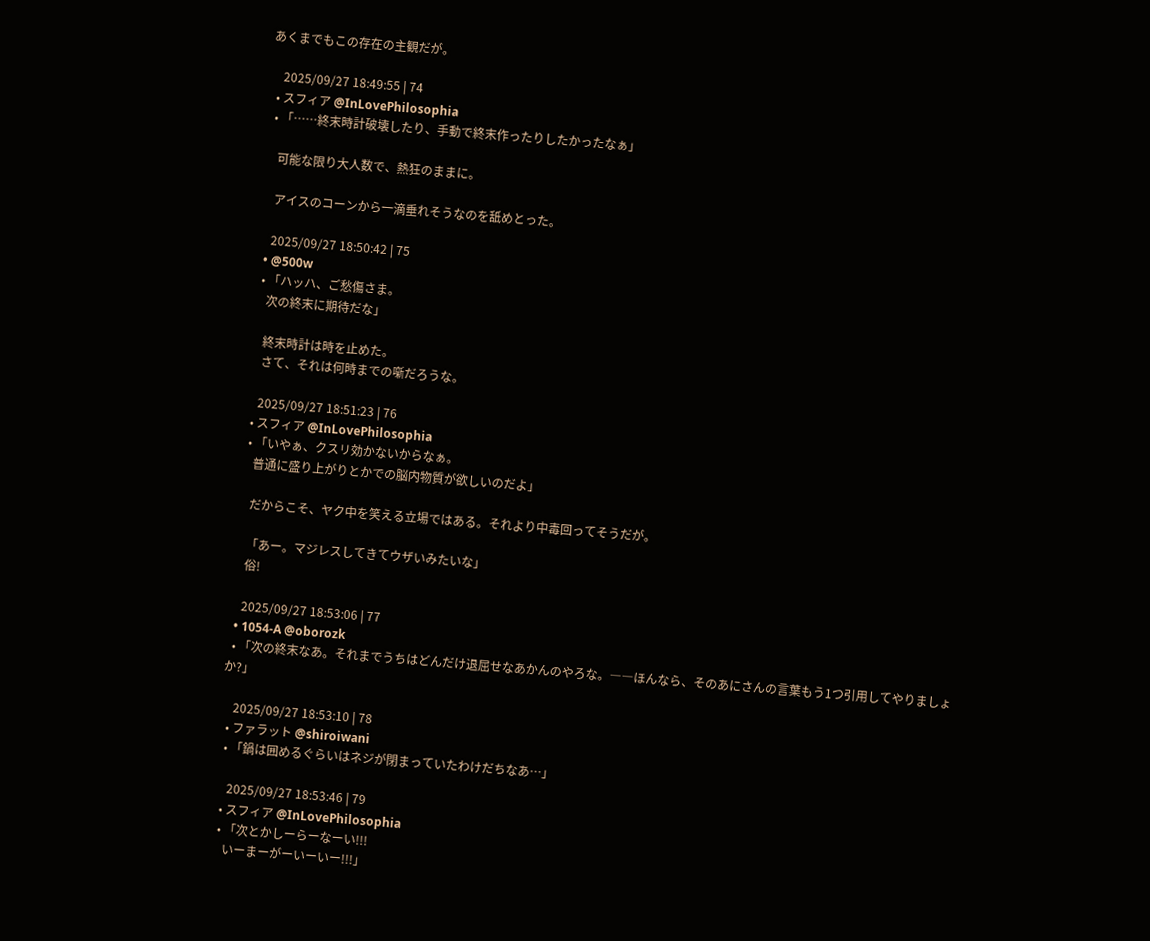あくまでもこの存在の主観だが。

    2025/09/27 18:49:55 | 74
  • スフィア @InLovePhilosophia
  • 「……終末時計破壊したり、手動で終末作ったりしたかったなぁ」

    可能な限り大人数で、熱狂のままに。

    アイスのコーンから一滴垂れそうなのを舐めとった。

    2025/09/27 18:50:42 | 75
  • @500w
  • 「ハッハ、ご愁傷さま。
    次の終末に期待だな」

    終末時計は時を止めた。
    さて、それは何時までの噺だろうな。

    2025/09/27 18:51:23 | 76
  • スフィア @InLovePhilosophia
  • 「いやぁ、クスリ効かないからなぁ。
    普通に盛り上がりとかでの脳内物質が欲しいのだよ」

    だからこそ、ヤク中を笑える立場ではある。それより中毒回ってそうだが。

    「あー。マジレスしてきてウザいみたいな」
    俗!

    2025/09/27 18:53:06 | 77
  • 1054-A @oborozk
  • 「次の終末なあ。それまでうちはどんだけ退屈せなあかんのやろな。――ほんなら、そのあにさんの言葉もう1つ引用してやりましょか?」

    2025/09/27 18:53:10 | 78
  • ファラット @shiroiwani
  • 「鍋は囲めるぐらいはネジが閉まっていたわけだちなあ…」

    2025/09/27 18:53:46 | 79
  • スフィア @InLovePhilosophia
  • 「次とかしーらーなーい!!!
    いーまーがーいーいー!!!」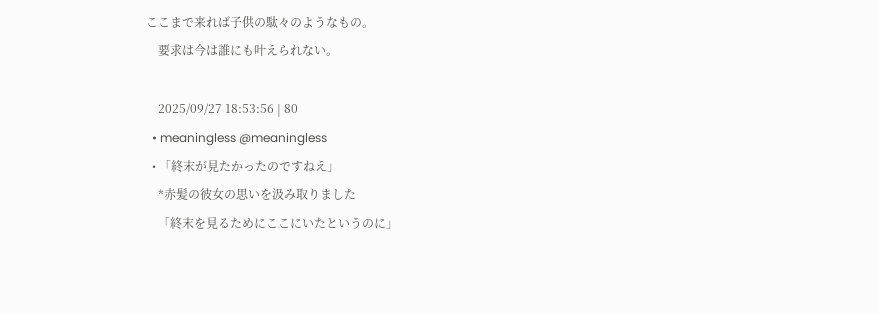ここまで来れば子供の駄々のようなもの。
    要求は今は誰にも叶えられない。

    2025/09/27 18:53:56 | 80
  • meaningless @meaningless
  • 「終末が見たかったのですねえ」
    *赤髪の彼女の思いを汲み取りました
    「終末を見るためにここにいたというのに」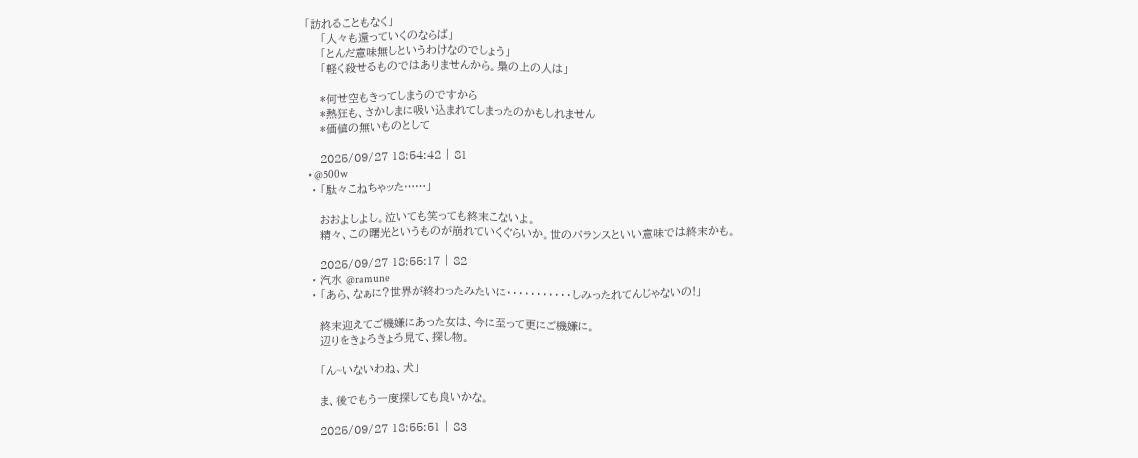「訪れることもなく」
    「人々も還っていくのならば」
    「とんだ意味無しというわけなのでしょう」
    「軽く殺せるものではありませんから。梟の上の人は」

    *何せ空もきってしまうのですから
    *熱狂も、さかしまに吸い込まれてしまったのかもしれません
    *価値の無いものとして

    2025/09/27 18:54:42 | 81
  • @500w
  • 「駄々こねちゃッた……」

    おおよしよし。泣いても笑っても終末こないよ。
    精々、この曙光というものが崩れていくぐらいか。世のバランスといい意味では終末かも。

    2025/09/27 18:55:17 | 82
  • 汽水 @ramune
  • 「あら、なぁに?世界が終わったみたいに・・・・・・・・・・・しみったれてんじゃないの!」

    終末迎えてご機嫌にあった女は、今に至って更にご機嫌に。
    辺りをきょろきょろ見て、探し物。

    「ん~いないわね、犬」

    ま、後でもう一度探しても良いかな。

    2025/09/27 18:55:51 | 83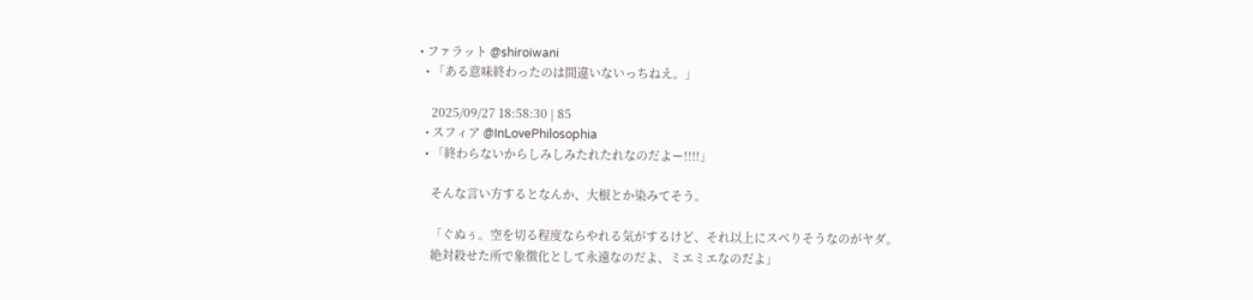• ファラット @shiroiwani
  • 「ある意味終わったのは間違いないっちねえ。」

    2025/09/27 18:58:30 | 85
  • スフィア @InLovePhilosophia
  • 「終わらないからしみしみたれたれなのだよー!!!!」

    そんな言い方するとなんか、大根とか染みてそう。

    「ぐぬぅ。空を切る程度ならやれる気がするけど、それ以上にスベりそうなのがヤダ。
    絶対殺せた所で象徴化として永遠なのだよ、ミエミエなのだよ」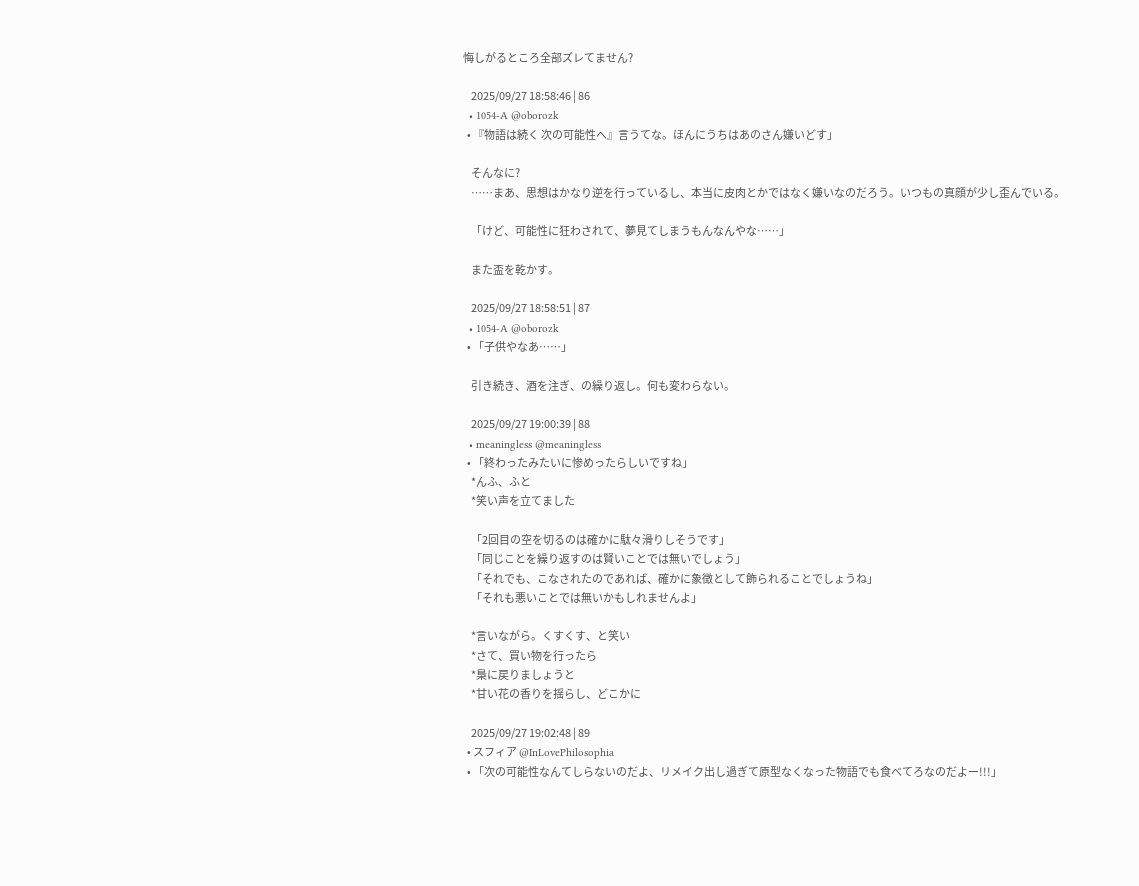悔しがるところ全部ズレてません?

    2025/09/27 18:58:46 | 86
  • 1054-A @oborozk
  • 『物語は続く 次の可能性へ』言うてな。ほんにうちはあのさん嫌いどす」

    そんなに?
    ……まあ、思想はかなり逆を行っているし、本当に皮肉とかではなく嫌いなのだろう。いつもの真顔が少し歪んでいる。

    「けど、可能性に狂わされて、夢見てしまうもんなんやな……」

    また盃を乾かす。

    2025/09/27 18:58:51 | 87
  • 1054-A @oborozk
  • 「子供やなあ……」

    引き続き、酒を注ぎ、の繰り返し。何も変わらない。

    2025/09/27 19:00:39 | 88
  • meaningless @meaningless
  • 「終わったみたいに惨めったらしいですね」
    *んふ、ふと
    *笑い声を立てました

    「2回目の空を切るのは確かに駄々滑りしそうです」
    「同じことを繰り返すのは賢いことでは無いでしょう」
    「それでも、こなされたのであれば、確かに象徴として飾られることでしょうね」
    「それも悪いことでは無いかもしれませんよ」

    *言いながら。くすくす、と笑い
    *さて、買い物を行ったら
    *梟に戻りましょうと
    *甘い花の香りを揺らし、どこかに

    2025/09/27 19:02:48 | 89
  • スフィア @InLovePhilosophia
  • 「次の可能性なんてしらないのだよ、リメイク出し過ぎて原型なくなった物語でも食べてろなのだよー!!!」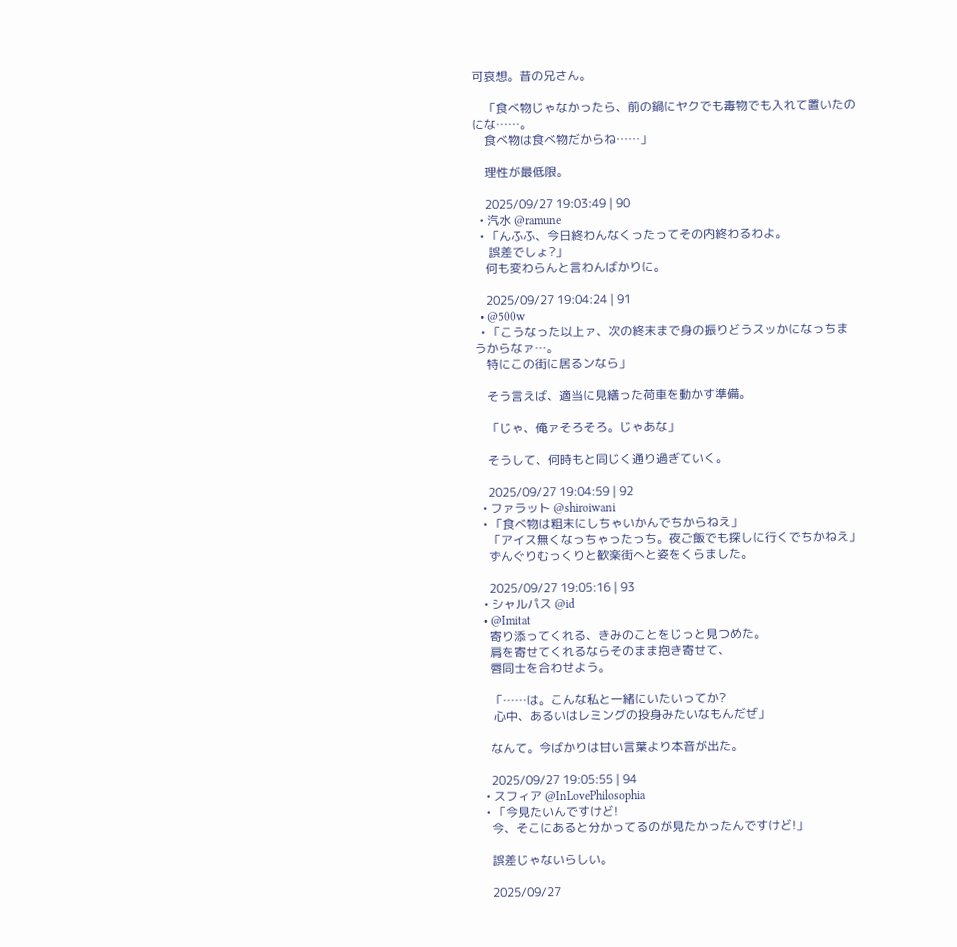可哀想。昔の兄さん。

    「食べ物じゃなかったら、前の鍋にヤクでも毒物でも入れて置いたのにな……。
    食べ物は食べ物だからね……」

    理性が最低限。

    2025/09/27 19:03:49 | 90
  • 汽水 @ramune
  • 「んふふ、今日終わんなくったってその内終わるわよ。
     誤差でしょ?」
    何も変わらんと言わんばかりに。

    2025/09/27 19:04:24 | 91
  • @500w
  • 「こうなった以上ァ、次の終末まで身の振りどうスッかになっちまうからなァ…。
    特にこの街に居るンなら」

    そう言えば、適当に見繕った荷車を動かす準備。

    「じゃ、俺ァそろそろ。じゃあな」

    そうして、何時もと同じく通り過ぎていく。

    2025/09/27 19:04:59 | 92
  • ファラット @shiroiwani
  • 「食べ物は粗末にしちゃいかんでちからねえ」
    「アイス無くなっちゃったっち。夜ご飯でも探しに行くでちかねえ」
    ずんぐりむっくりと歓楽街へと姿をくらました。

    2025/09/27 19:05:16 | 93
  • シャルパス @id
  • @Imitat
    寄り添ってくれる、きみのことをじっと見つめた。
    肩を寄せてくれるならそのまま抱き寄せて、
    唇同士を合わせよう。

    「……は。こんな私と一緒にいたいってか?
     心中、あるいはレミングの投身みたいなもんだぜ」

    なんて。今ばかりは甘い言葉より本音が出た。

    2025/09/27 19:05:55 | 94
  • スフィア @InLovePhilosophia
  • 「今見たいんですけど!
    今、そこにあると分かってるのが見たかったんですけど!」

    誤差じゃないらしい。

    2025/09/27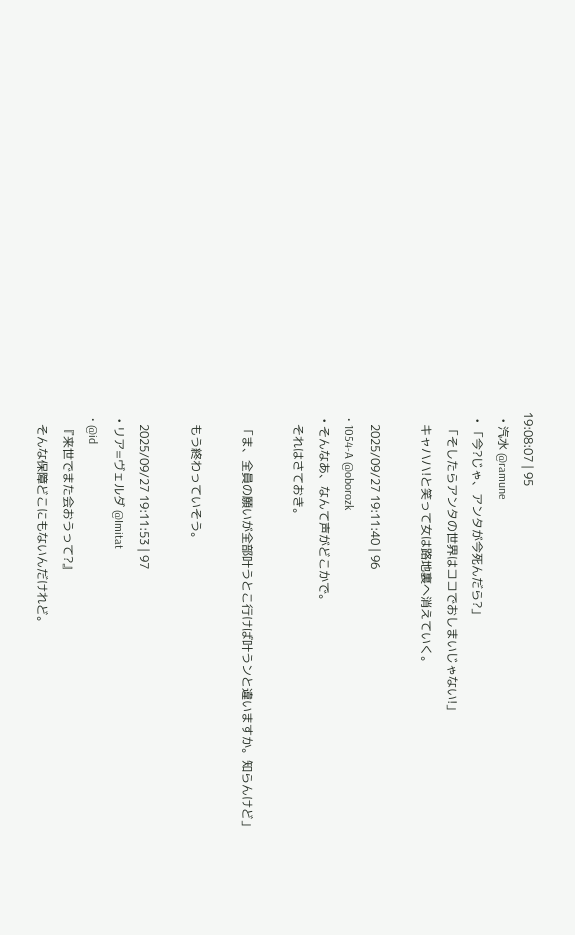19:08:07 | 95
  • 汽水 @ramune
  • 「今?じゃ、アンタが今死んだら?」
    「そしたらアンタの世界はココでおしまいじゃない!」
    キャハハ!と笑って女は路地裏へ消えていく。

    2025/09/27 19:11:40 | 96
  • 1054-A @oborozk
  • そんなあ、なんて声がどこかで。
    それはさておき。

    「ま、全員の願いが全部叶うとこ行けば叶うンと違いますか。知らんけど」

    もう終わっていそう。

    2025/09/27 19:11:53 | 97
  • リア=ヴェルダ @Imitat
  • @id
    『来世でまた会おうって?』
    そんな保障どこにもないんだけれど。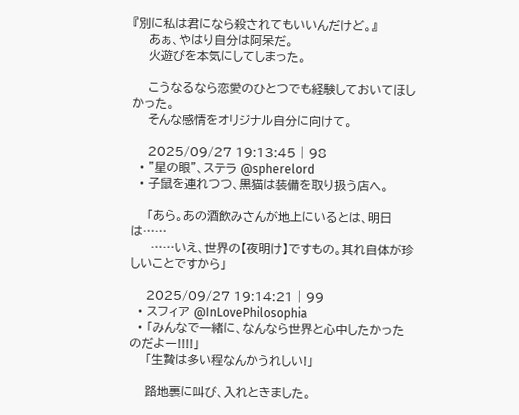『別に私は君になら殺されてもいいんだけど。』
    あぁ、やはり自分は阿呆だ。
    火遊びを本気にしてしまった。

    こうなるなら恋愛のひとつでも経験しておいてほしかった。
    そんな感情をオリジナル自分に向けて。

    2025/09/27 19:13:45 | 98
  • "星の眼"、ステラ @spherelord
  • 子鼠を連れつつ、黒猫は装備を取り扱う店へ。

    「あら。あの酒飲みさんが地上にいるとは、明日は……
     ……いえ、世界の【夜明け】ですもの。其れ自体が珍しいことですから」

    2025/09/27 19:14:21 | 99
  • スフィア @InLovePhilosophia
  • 「みんなで一緒に、なんなら世界と心中したかったのだよー!!!!」
    「生贄は多い程なんかうれしい!」

    路地裏に叫び、入れときました。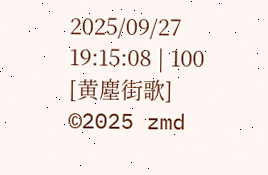2025/09/27 19:15:08 | 100
[黄塵街歌] ©2025 zmd